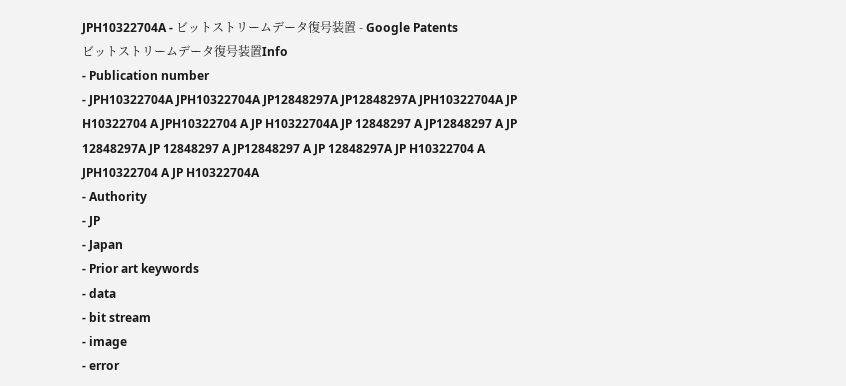JPH10322704A - ビットストリームデータ復号装置 - Google Patents
ビットストリームデータ復号装置Info
- Publication number
- JPH10322704A JPH10322704A JP12848297A JP12848297A JPH10322704A JP H10322704 A JPH10322704 A JP H10322704A JP 12848297 A JP12848297 A JP 12848297A JP 12848297 A JP12848297 A JP 12848297A JP H10322704 A JPH10322704 A JP H10322704A
- Authority
- JP
- Japan
- Prior art keywords
- data
- bit stream
- image
- error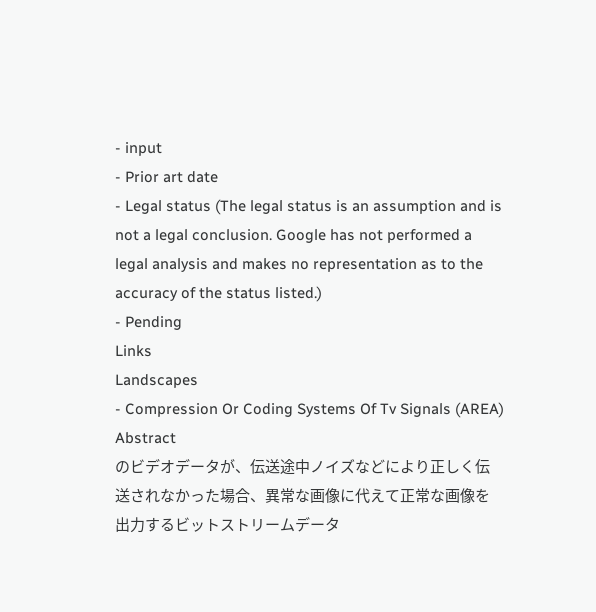- input
- Prior art date
- Legal status (The legal status is an assumption and is not a legal conclusion. Google has not performed a legal analysis and makes no representation as to the accuracy of the status listed.)
- Pending
Links
Landscapes
- Compression Or Coding Systems Of Tv Signals (AREA)
Abstract
のビデオデータが、伝送途中ノイズなどにより正しく伝
送されなかった場合、異常な画像に代えて正常な画像を
出力するビットストリームデータ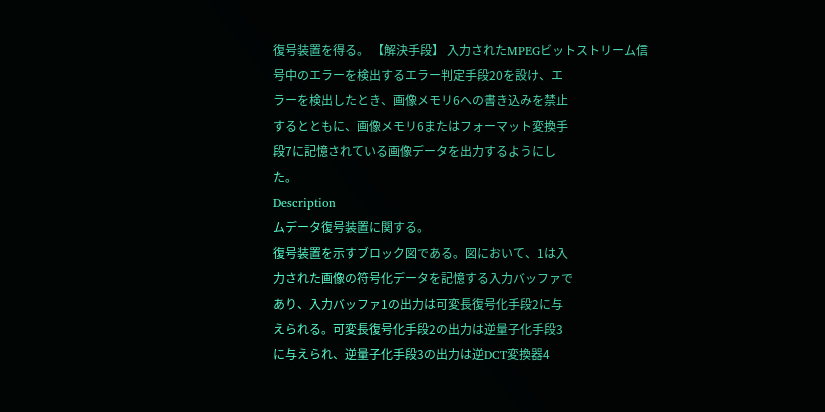復号装置を得る。 【解決手段】 入力されたMPEGビットストリーム信
号中のエラーを検出するエラー判定手段20を設け、エ
ラーを検出したとき、画像メモリ6への書き込みを禁止
するとともに、画像メモリ6またはフォーマット変換手
段7に記憶されている画像データを出力するようにし
た。
Description
ムデータ復号装置に関する。
復号装置を示すブロック図である。図において、1は入
力された画像の符号化データを記憶する入力バッファで
あり、入力バッファ1の出力は可変長復号化手段2に与
えられる。可変長復号化手段2の出力は逆量子化手段3
に与えられ、逆量子化手段3の出力は逆DCT変換器4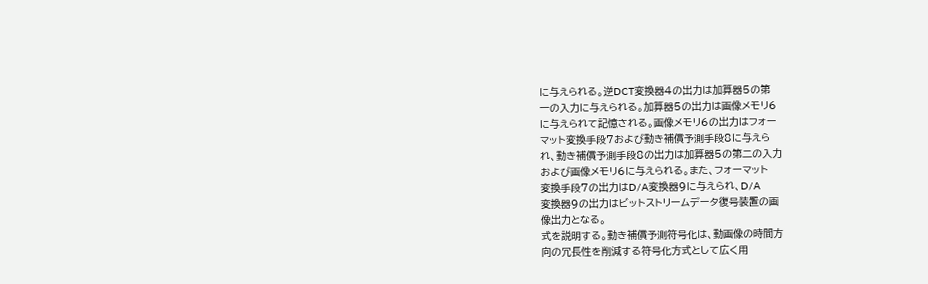に与えられる。逆DCT変換器4の出力は加算器5の第
一の入力に与えられる。加算器5の出力は画像メモリ6
に与えられて記憶される。画像メモリ6の出力はフォー
マット変換手段7および動き補償予測手段8に与えら
れ、動き補償予測手段8の出力は加算器5の第二の入力
および画像メモリ6に与えられる。また、フォーマット
変換手段7の出力はD/A変換器9に与えられ、D/A
変換器9の出力はビットストリームデータ復号装置の画
像出力となる。
式を説明する。動き補償予測符号化は、動画像の時間方
向の冗長性を削減する符号化方式として広く用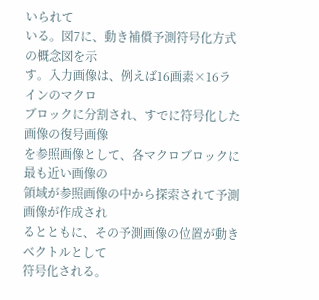いられて
いる。図7に、動き補償予測符号化方式の概念図を示
す。入力画像は、例えば16画素×16ラインのマクロ
ブロックに分割され、すでに符号化した画像の復号画像
を参照画像として、各マクロブロックに最も近い画像の
領域が参照画像の中から探索されて予測画像が作成され
るとともに、その予測画像の位置が動きベクトルとして
符号化される。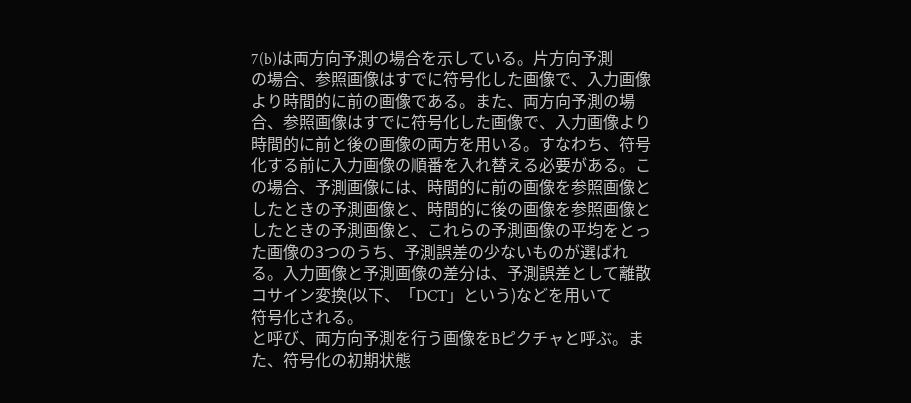7(b)は両方向予測の場合を示している。片方向予測
の場合、参照画像はすでに符号化した画像で、入力画像
より時間的に前の画像である。また、両方向予測の場
合、参照画像はすでに符号化した画像で、入力画像より
時間的に前と後の画像の両方を用いる。すなわち、符号
化する前に入力画像の順番を入れ替える必要がある。こ
の場合、予測画像には、時間的に前の画像を参照画像と
したときの予測画像と、時間的に後の画像を参照画像と
したときの予測画像と、これらの予測画像の平均をとっ
た画像の3つのうち、予測誤差の少ないものが選ばれ
る。入力画像と予測画像の差分は、予測誤差として離散
コサイン変換(以下、「DCT」という)などを用いて
符号化される。
と呼び、両方向予測を行う画像をBピクチャと呼ぶ。ま
た、符号化の初期状態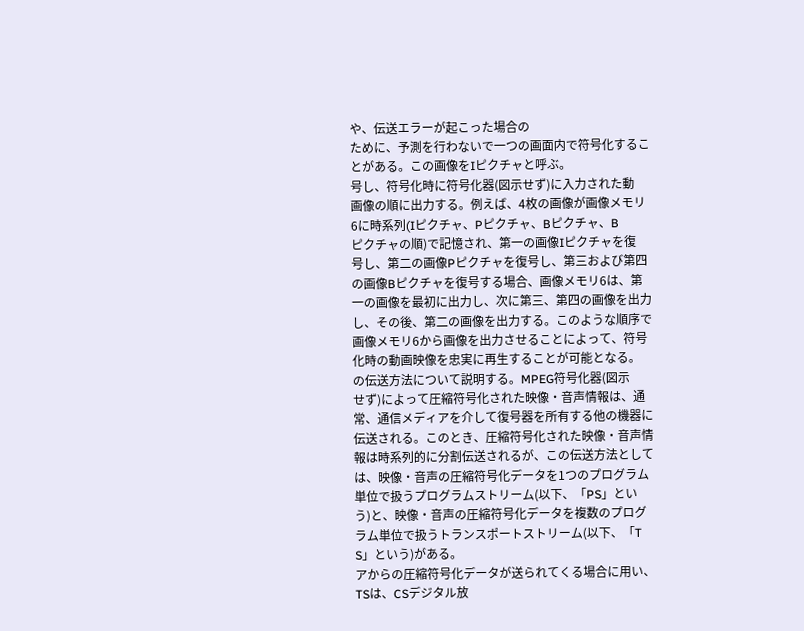や、伝送エラーが起こった場合の
ために、予測を行わないで一つの画面内で符号化するこ
とがある。この画像をIピクチャと呼ぶ。
号し、符号化時に符号化器(図示せず)に入力された動
画像の順に出力する。例えば、4枚の画像が画像メモリ
6に時系列(Iピクチャ、Pピクチャ、Bピクチャ、B
ピクチャの順)で記憶され、第一の画像Iピクチャを復
号し、第二の画像Pピクチャを復号し、第三および第四
の画像Bピクチャを復号する場合、画像メモリ6は、第
一の画像を最初に出力し、次に第三、第四の画像を出力
し、その後、第二の画像を出力する。このような順序で
画像メモリ6から画像を出力させることによって、符号
化時の動画映像を忠実に再生することが可能となる。
の伝送方法について説明する。MPEG符号化器(図示
せず)によって圧縮符号化された映像・音声情報は、通
常、通信メディアを介して復号器を所有する他の機器に
伝送される。このとき、圧縮符号化された映像・音声情
報は時系列的に分割伝送されるが、この伝送方法として
は、映像・音声の圧縮符号化データを1つのプログラム
単位で扱うプログラムストリーム(以下、「PS」とい
う)と、映像・音声の圧縮符号化データを複数のプログ
ラム単位で扱うトランスポートストリーム(以下、「T
S」という)がある。
アからの圧縮符号化データが送られてくる場合に用い、
TSは、CSデジタル放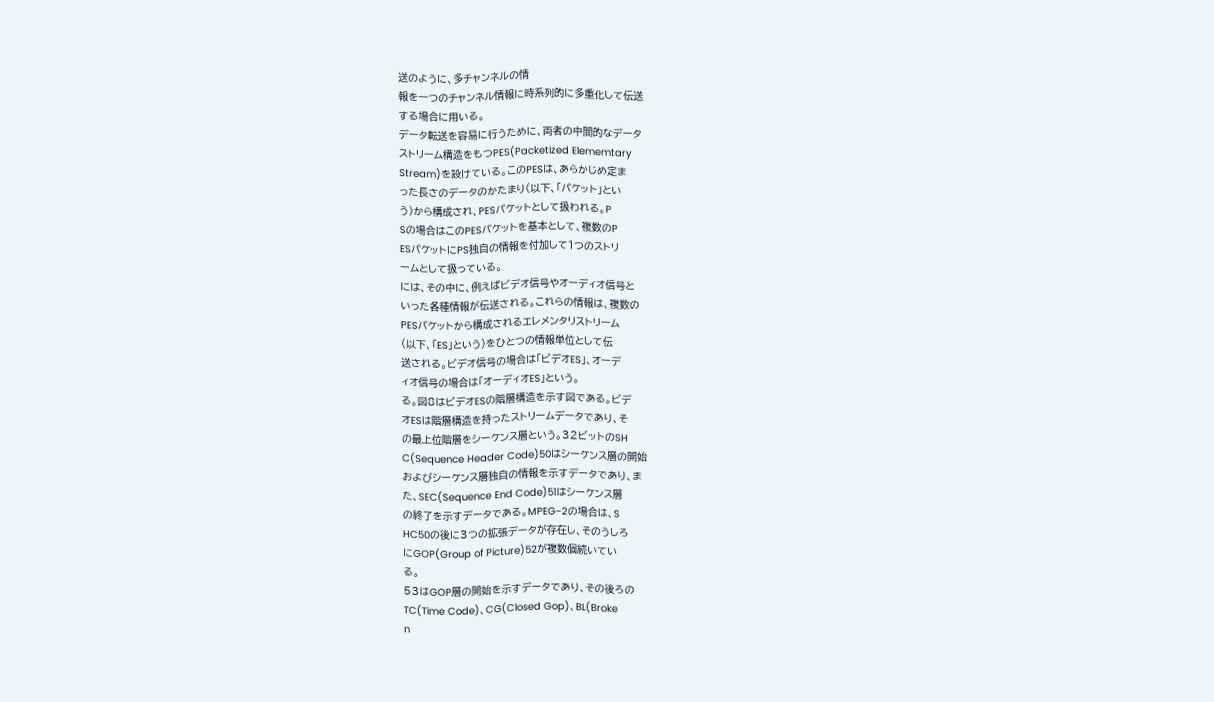送のように、多チャンネルの情
報を一つのチャンネル情報に時系列的に多重化して伝送
する場合に用いる。
データ転送を容易に行うために、両者の中間的なデータ
ストリーム構造をもつPES(Packetized Elememtary
Stream)を設けている。このPESは、あらかじめ定ま
った長さのデータのかたまり(以下、「パケット」とい
う)から構成され、PESパケットとして扱われる。P
Sの場合はこのPESパケットを基本として、複数のP
ESパケットにPS独自の情報を付加して1つのストリ
ームとして扱っている。
には、その中に、例えばビデオ信号やオーディオ信号と
いった各種情報が伝送される。これらの情報は、複数の
PESパケットから構成されるエレメンタリストリーム
(以下、「ES」という)をひとつの情報単位として伝
送される。ビデオ信号の場合は「ビデオES」、オーデ
ィオ信号の場合は「オーディオES」という。
る。図8はビデオESの階層構造を示す図である。ビデ
オESは階層構造を持ったストリームデータであり、そ
の最上位階層をシーケンス層という。32ビットのSH
C(Sequence Header Code)50はシーケンス層の開始
およびシーケンス層独自の情報を示すデータであり、ま
た、SEC(Sequence End Code)51はシーケンス層
の終了を示すデータである。MPEG−2の場合は、S
HC50の後に3つの拡張データが存在し、そのうしろ
にGOP(Group of Picture)52が複数個続いてい
る。
53はGOP層の開始を示すデータであり、その後ろの
TC(Time Code)、CG(Closed Gop)、BL(Broke
n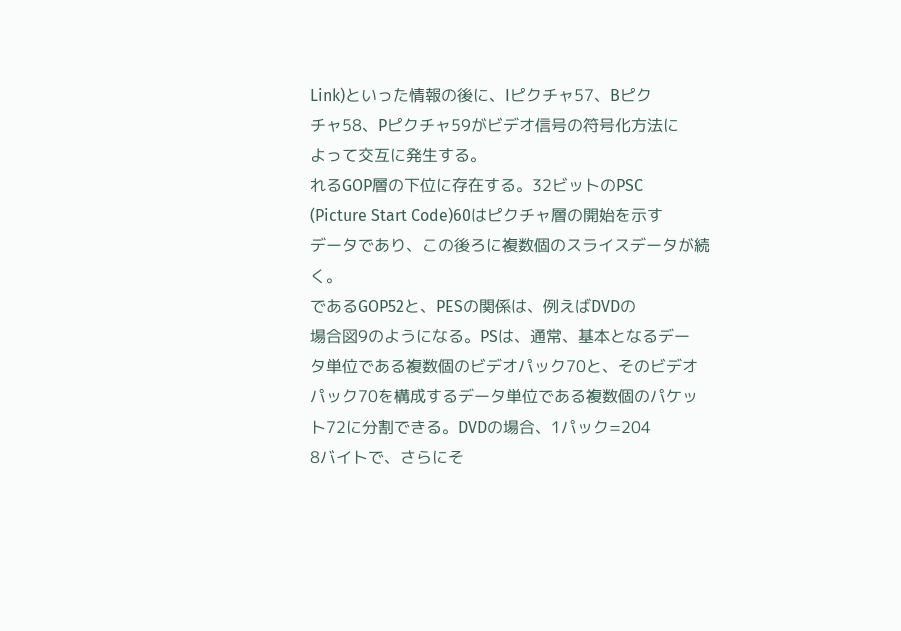Link)といった情報の後に、Iピクチャ57、Bピク
チャ58、Pピクチャ59がビデオ信号の符号化方法に
よって交互に発生する。
れるGOP層の下位に存在する。32ビットのPSC
(Picture Start Code)60はピクチャ層の開始を示す
データであり、この後ろに複数個のスライスデータが続
く。
であるGOP52と、PESの関係は、例えばDVDの
場合図9のようになる。PSは、通常、基本となるデー
タ単位である複数個のビデオパック70と、そのビデオ
パック70を構成するデータ単位である複数個のパケッ
ト72に分割できる。DVDの場合、1パック=204
8バイトで、さらにそ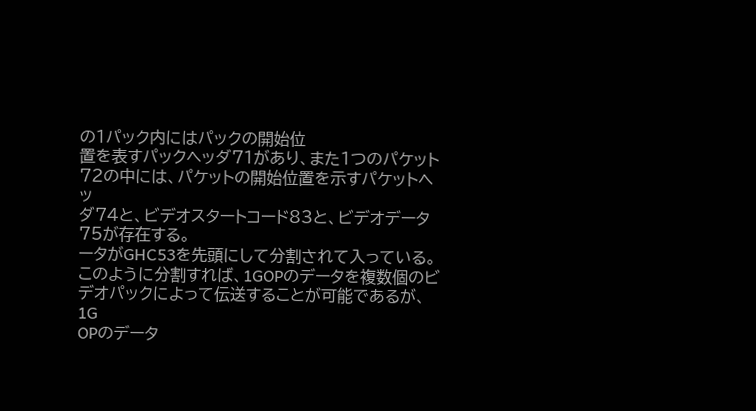の1パック内にはパックの開始位
置を表すパックヘッダ71があり、また1つのパケット
72の中には、パケットの開始位置を示すパケットヘッ
ダ74と、ビデオスタートコード83と、ビデオデータ
75が存在する。
ータがGHC53を先頭にして分割されて入っている。
このように分割すれば、1GOPのデータを複数個のビ
デオパックによって伝送することが可能であるが、1G
OPのデータ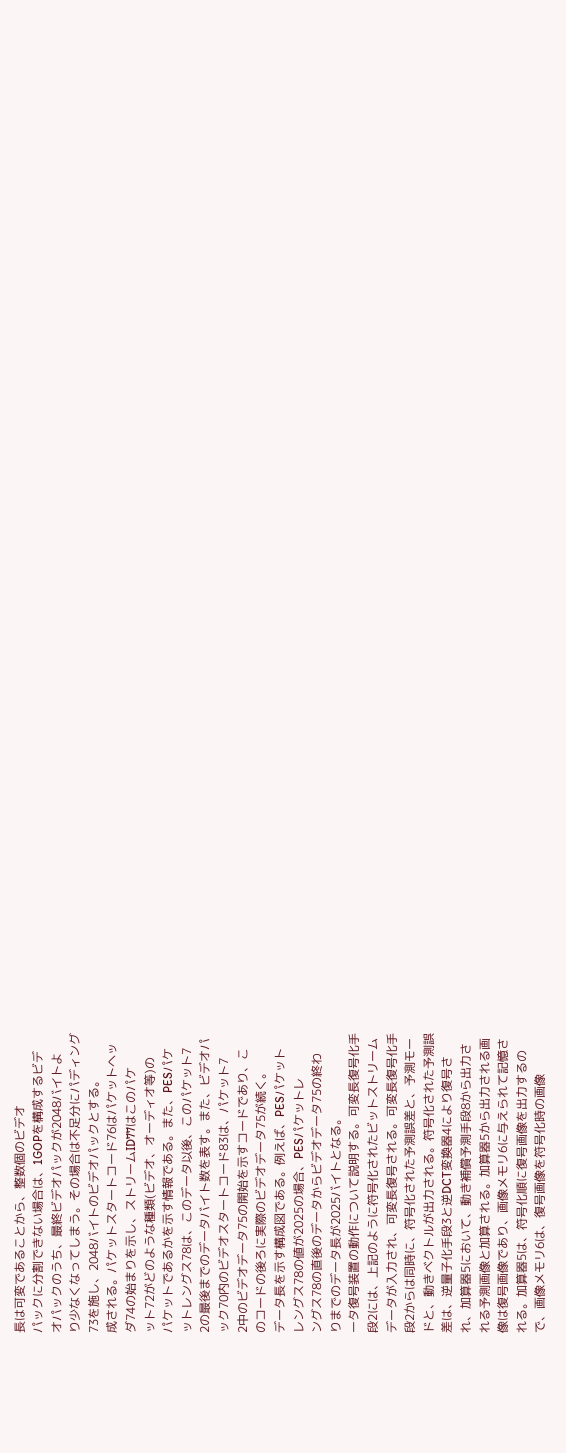長は可変であることから、整数個のビデオ
パックに分割できない場合は、1GOPを構成するビデ
オパックのうち、最終ビデオパックが2048バイトよ
り少なくなってしまう。その場合は不足分にパディング
73を施し、2048バイトのビデオパックとする。
成される。パケットスタートコード76はパケットヘッ
ダ74の始まりを示し、ストリームID77はこのパケ
ット72がどのような種類(ビデオ、オーディオ等)の
パケットであるかを示す情報である。また、PESパケ
ットレングス78は、このデータ以後、このパケット7
2の最後までのデータバイト数を表す。また、ビデオパ
ック70内のビデオスタートコード83は、パケット7
2中のビデオデータ75の開始を示すコードであり、こ
のコードの後ろに実際のビデオデータ75が続く。
データ長を示す構成図である。例えば、PESパケット
レングス78の値が2025の場合、PESパケットレ
ングス78の直後のデータからビデオデータ75の終わ
りまでのデータ長が2025バイトとなる。
ータ復号装置の動作について説明する。可変長復号化手
段2には、上記のように符号化されたビットストリーム
データが入力され、可変長復号される。可変長復号化手
段2からは同時に、符号化された予測誤差と、予測モー
ドと、動きベクトルが出力される。符号化された予測誤
差は、逆量子化手段3と逆DCT変換器4により復号さ
れ、加算器5において、動き補償予測手段8から出力さ
れる予測画像と加算される。加算器5から出力される画
像は復号画像であり、画像メモリ6に与えられて記憶さ
れる。加算器5は、符号化順に復号画像を出力するの
で、画像メモリ6は、復号画像を符号化時の画像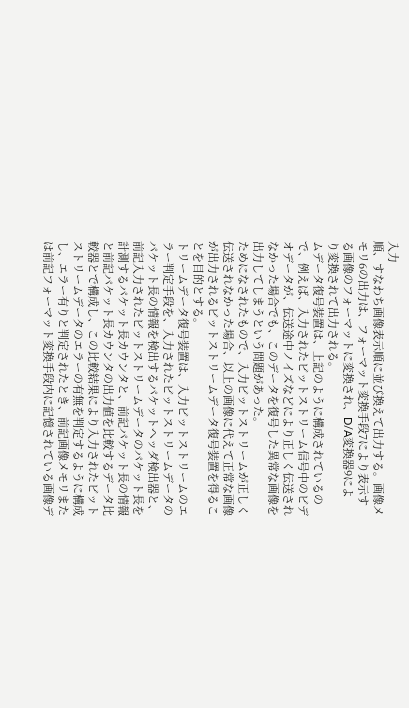入力
順、すなわち画像表示順に並び換えて出力する。画像メ
モリ6の出力は、フォーマット変換手段7により表示す
る画像のフォーマットに変換され、D/A変換器9によ
り変換されて出力される。
ムデータ復号装置は、上記のように構成されているの
で、例えば、入力されたビットストリーム信号中のビデ
オデータが、伝送途中ノイズなどにより正しく伝送され
なかった場合でも、このデータを復号した異常な画像を
出力してしまうという問題があった。
ためになされたもので、入力ビットストリームが正しく
伝送されなかった場合、以上の画像に代えて正常な画像
が出力されるビットストリームデータ復号装置を得るこ
とを目的とする。
トリームデータ復号装置は、入力ビットストリームのエ
ラー判定手段を、入力されたビットストリームデータの
パケット長の情報を検出するパケットヘッダ検出器と、
前記入力されたビットストリームデータのパケット長を
計測するパケット長カウンタと、前記パケット長の情報
と前記パケット長カウンタの出力値を比較するデータ比
較器とで構成し、この比較結果により入力されたビット
ストリームデータのエラーの有無を判定するように構成
し、エラー有りと判定されたとき、前記画像メモリまた
は前記フォーマット変換手段内に記憶されている画像デ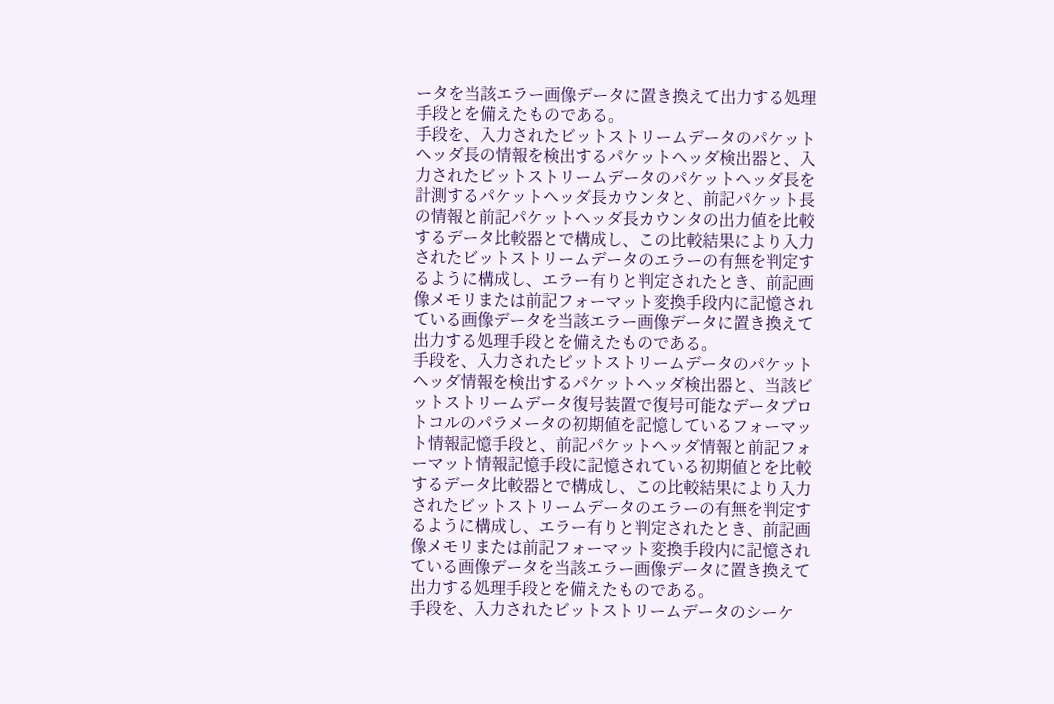ータを当該エラー画像データに置き換えて出力する処理
手段とを備えたものである。
手段を、入力されたビットストリームデータのパケット
ヘッダ長の情報を検出するパケットヘッダ検出器と、入
力されたビットストリームデータのパケットヘッダ長を
計測するパケットヘッダ長カウンタと、前記パケット長
の情報と前記パケットヘッダ長カウンタの出力値を比較
するデータ比較器とで構成し、この比較結果により入力
されたビットストリームデータのエラーの有無を判定す
るように構成し、エラー有りと判定されたとき、前記画
像メモリまたは前記フォーマット変換手段内に記憶され
ている画像データを当該エラー画像データに置き換えて
出力する処理手段とを備えたものである。
手段を、入力されたビットストリームデータのパケット
ヘッダ情報を検出するパケットヘッダ検出器と、当該ビ
ットストリームデータ復号装置で復号可能なデータプロ
トコルのパラメータの初期値を記憶しているフォーマッ
ト情報記憶手段と、前記パケットヘッダ情報と前記フォ
ーマット情報記憶手段に記憶されている初期値とを比較
するデータ比較器とで構成し、この比較結果により入力
されたビットストリームデータのエラーの有無を判定す
るように構成し、エラー有りと判定されたとき、前記画
像メモリまたは前記フォーマット変換手段内に記憶され
ている画像データを当該エラー画像データに置き換えて
出力する処理手段とを備えたものである。
手段を、入力されたビットストリームデータのシーケ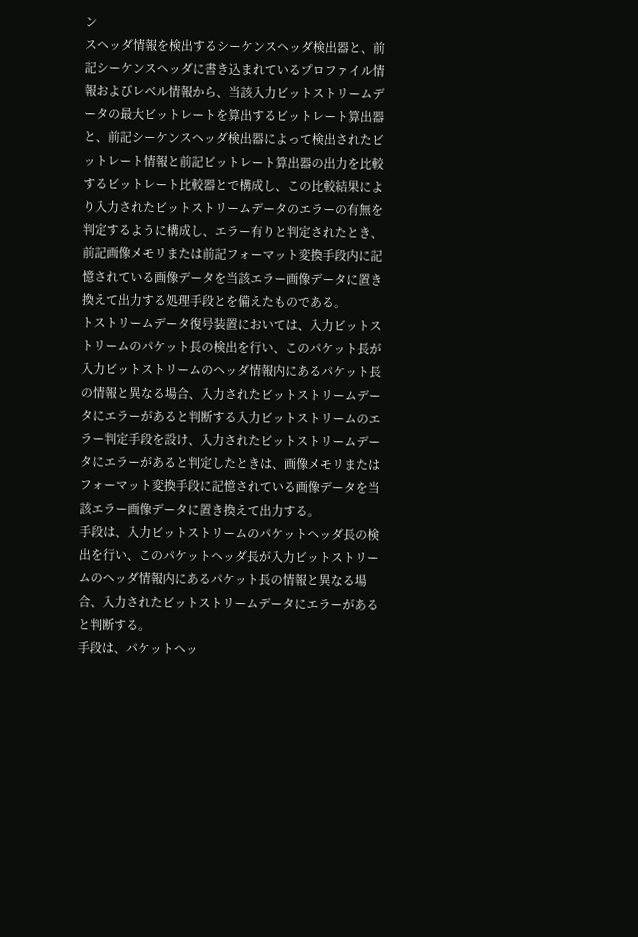ン
スヘッダ情報を検出するシーケンスヘッダ検出器と、前
記シーケンスヘッダに書き込まれているプロファイル情
報およびレベル情報から、当該入力ビットストリームデ
ータの最大ビットレートを算出するビットレート算出器
と、前記シーケンスヘッダ検出器によって検出されたビ
ットレート情報と前記ビットレート算出器の出力を比較
するビットレート比較器とで構成し、この比較結果によ
り入力されたビットストリームデータのエラーの有無を
判定するように構成し、エラー有りと判定されたとき、
前記画像メモリまたは前記フォーマット変換手段内に記
憶されている画像データを当該エラー画像データに置き
換えて出力する処理手段とを備えたものである。
トストリームデータ復号装置においては、入力ビットス
トリームのパケット長の検出を行い、このパケット長が
入力ビットストリームのヘッダ情報内にあるパケット長
の情報と異なる場合、入力されたビットストリームデー
タにエラーがあると判断する入力ビットストリームのエ
ラー判定手段を設け、入力されたビットストリームデー
タにエラーがあると判定したときは、画像メモリまたは
フォーマット変換手段に記憶されている画像データを当
該エラー画像データに置き換えて出力する。
手段は、入力ビットストリームのパケットヘッダ長の検
出を行い、このパケットヘッダ長が入力ビットストリー
ムのヘッダ情報内にあるパケット長の情報と異なる場
合、入力されたビットストリームデータにエラーがある
と判断する。
手段は、パケットヘッ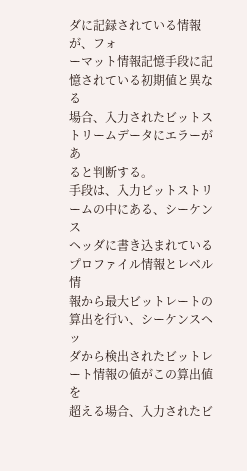ダに記録されている情報が、フォ
ーマット情報記憶手段に記憶されている初期値と異なる
場合、入力されたビットストリームデータにエラーがあ
ると判断する。
手段は、入力ビットストリームの中にある、シーケンス
ヘッダに書き込まれているプロファイル情報とレベル情
報から最大ビットレートの算出を行い、シーケンスヘッ
ダから検出されたビットレート情報の値がこの算出値を
超える場合、入力されたビ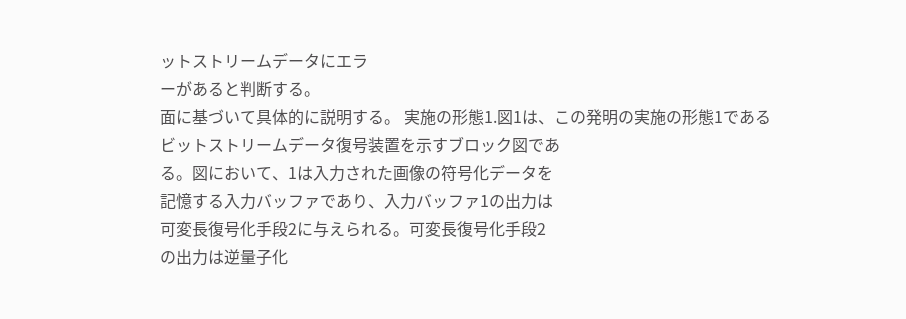ットストリームデータにエラ
ーがあると判断する。
面に基づいて具体的に説明する。 実施の形態1.図1は、この発明の実施の形態1である
ビットストリームデータ復号装置を示すブロック図であ
る。図において、1は入力された画像の符号化データを
記憶する入力バッファであり、入力バッファ1の出力は
可変長復号化手段2に与えられる。可変長復号化手段2
の出力は逆量子化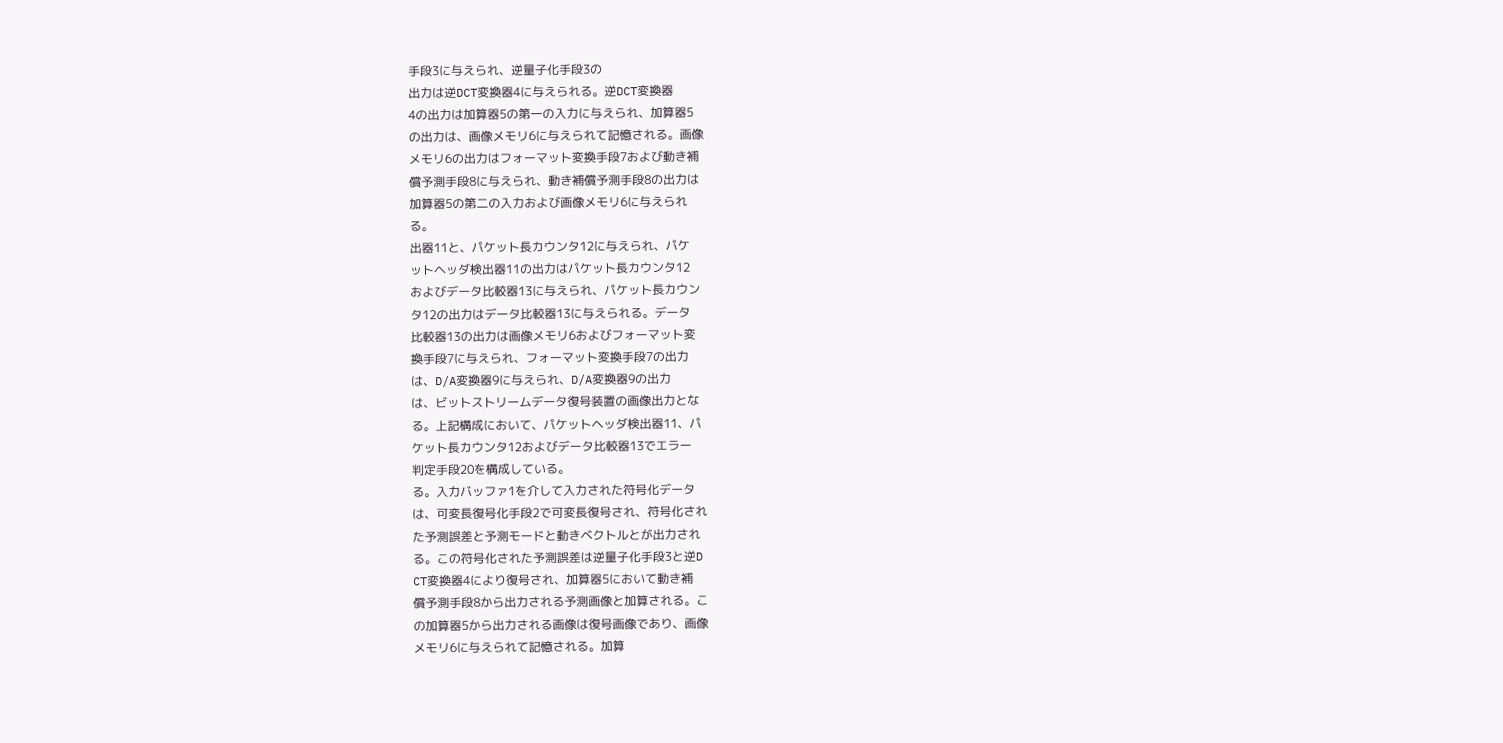手段3に与えられ、逆量子化手段3の
出力は逆DCT変換器4に与えられる。逆DCT変換器
4の出力は加算器5の第一の入力に与えられ、加算器5
の出力は、画像メモリ6に与えられて記憶される。画像
メモリ6の出力はフォーマット変換手段7および動き補
償予測手段8に与えられ、動き補償予測手段8の出力は
加算器5の第二の入力および画像メモリ6に与えられ
る。
出器11と、パケット長カウンタ12に与えられ、パケ
ットヘッダ検出器11の出力はパケット長カウンタ12
およびデータ比較器13に与えられ、パケット長カウン
タ12の出力はデータ比較器13に与えられる。データ
比較器13の出力は画像メモリ6およびフォーマット変
換手段7に与えられ、フォーマット変換手段7の出力
は、D/A変換器9に与えられ、D/A変換器9の出力
は、ビットストリームデータ復号装置の画像出力とな
る。上記構成において、パケットヘッダ検出器11、パ
ケット長カウンタ12およびデータ比較器13でエラー
判定手段20を構成している。
る。入力バッファ1を介して入力された符号化データ
は、可変長復号化手段2で可変長復号され、符号化され
た予測誤差と予測モードと動きベクトルとが出力され
る。この符号化された予測誤差は逆量子化手段3と逆D
CT変換器4により復号され、加算器5において動き補
償予測手段8から出力される予測画像と加算される。こ
の加算器5から出力される画像は復号画像であり、画像
メモリ6に与えられて記憶される。加算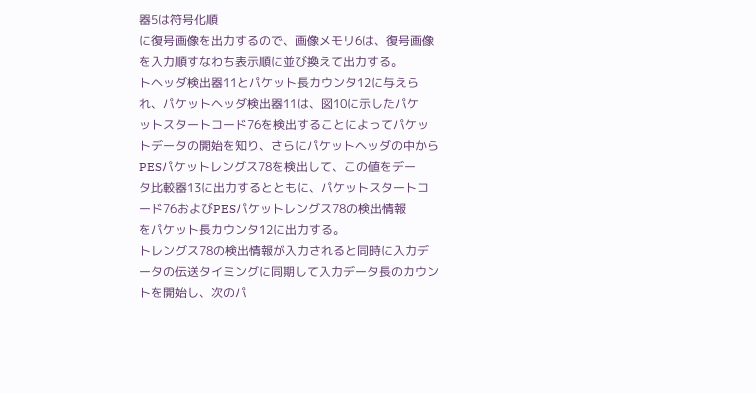器5は符号化順
に復号画像を出力するので、画像メモリ6は、復号画像
を入力順すなわち表示順に並び換えて出力する。
トヘッダ検出器11とパケット長カウンタ12に与えら
れ、パケットヘッダ検出器11は、図10に示したパケ
ットスタートコード76を検出することによってパケッ
トデータの開始を知り、さらにパケットヘッダの中から
PESパケットレングス78を検出して、この値をデー
タ比較器13に出力するとともに、パケットスタートコ
ード76およびPESパケットレングス78の検出情報
をパケット長カウンタ12に出力する。
トレングス78の検出情報が入力されると同時に入力デ
ータの伝送タイミングに同期して入力データ長のカウン
トを開始し、次のパ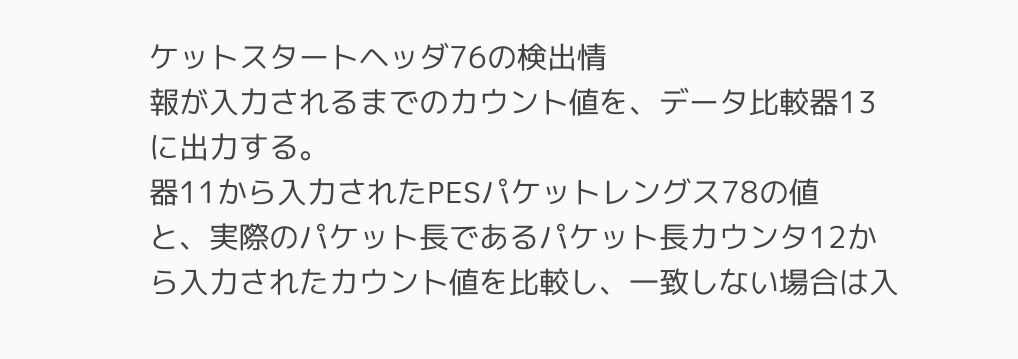ケットスタートヘッダ76の検出情
報が入力されるまでのカウント値を、データ比較器13
に出力する。
器11から入力されたPESパケットレングス78の値
と、実際のパケット長であるパケット長カウンタ12か
ら入力されたカウント値を比較し、一致しない場合は入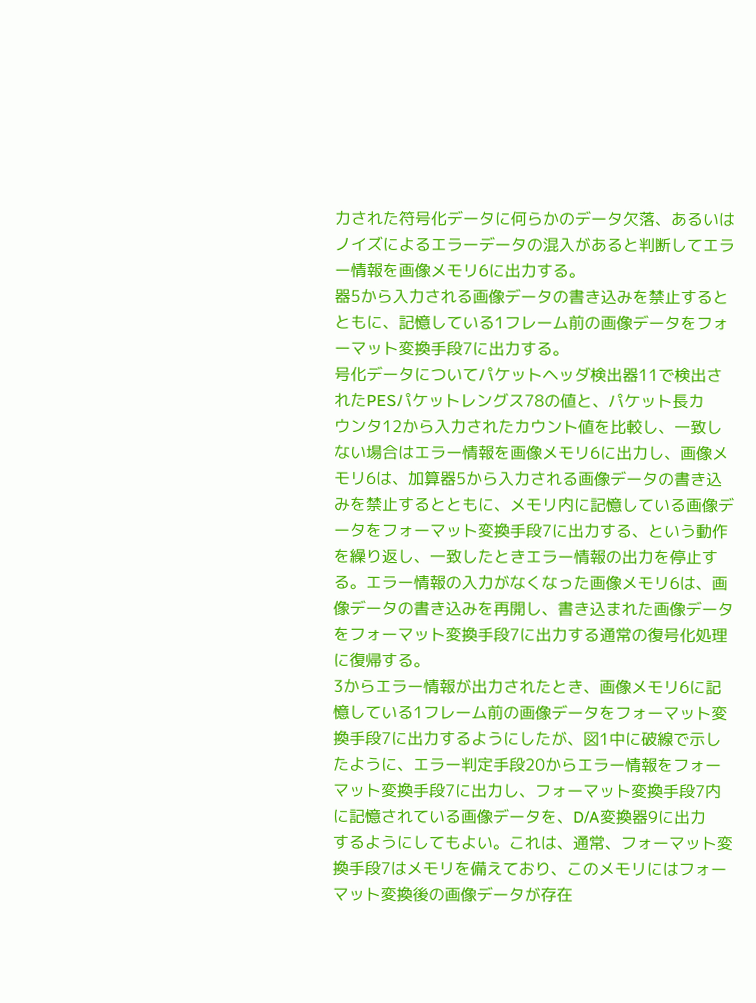力された符号化データに何らかのデータ欠落、あるいは
ノイズによるエラーデータの混入があると判断してエラ
ー情報を画像メモリ6に出力する。
器5から入力される画像データの書き込みを禁止すると
ともに、記憶している1フレーム前の画像データをフォ
ーマット変換手段7に出力する。
号化データについてパケットヘッダ検出器11で検出さ
れたPESパケットレングス78の値と、パケット長カ
ウンタ12から入力されたカウント値を比較し、一致し
ない場合はエラー情報を画像メモリ6に出力し、画像メ
モリ6は、加算器5から入力される画像データの書き込
みを禁止するとともに、メモリ内に記憶している画像デ
ータをフォーマット変換手段7に出力する、という動作
を繰り返し、一致したときエラー情報の出力を停止す
る。エラー情報の入力がなくなった画像メモリ6は、画
像データの書き込みを再開し、書き込まれた画像データ
をフォーマット変換手段7に出力する通常の復号化処理
に復帰する。
3からエラー情報が出力されたとき、画像メモリ6に記
憶している1フレーム前の画像データをフォーマット変
換手段7に出力するようにしたが、図1中に破線で示し
たように、エラー判定手段20からエラー情報をフォー
マット変換手段7に出力し、フォーマット変換手段7内
に記憶されている画像データを、D/A変換器9に出力
するようにしてもよい。これは、通常、フォーマット変
換手段7はメモリを備えており、このメモリにはフォー
マット変換後の画像データが存在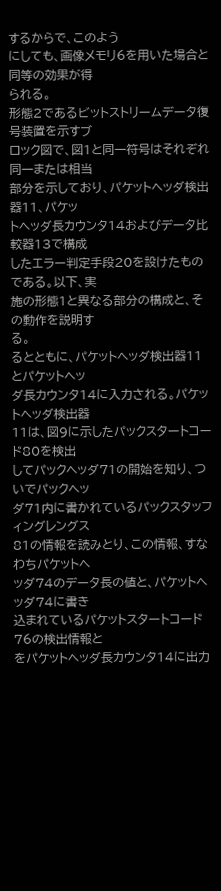するからで、このよう
にしても、画像メモリ6を用いた場合と同等の効果が得
られる。
形態2であるビットストリームデータ復号装置を示すブ
ロック図で、図1と同一符号はそれぞれ同一または相当
部分を示しており、パケットヘッダ検出器11、パケッ
トヘッダ長カウンタ14およびデータ比較器13で構成
したエラー判定手段20を設けたものである。以下、実
施の形態1と異なる部分の構成と、その動作を説明す
る。
るとともに、パケットヘッダ検出器11とパケットヘッ
ダ長カウンタ14に入力される。パケットヘッダ検出器
11は、図9に示したパックスタートコード80を検出
してパックヘッダ71の開始を知り、ついでパックヘッ
ダ71内に書かれているパックスタッフィングレングス
81の情報を読みとり、この情報、すなわちパケットヘ
ッダ74のデータ長の値と、パケットヘッダ74に書き
込まれているパケットスタートコード76の検出情報と
をパケットヘッダ長カウンタ14に出力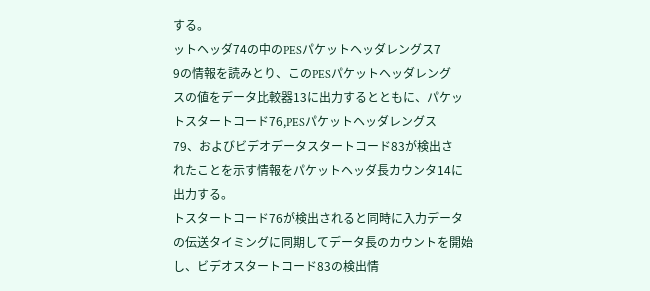する。
ットヘッダ74の中のPESパケットヘッダレングス7
9の情報を読みとり、このPESパケットヘッダレング
スの値をデータ比較器13に出力するとともに、パケッ
トスタートコード76,PESパケットヘッダレングス
79、およびビデオデータスタートコード83が検出さ
れたことを示す情報をパケットヘッダ長カウンタ14に
出力する。
トスタートコード76が検出されると同時に入力データ
の伝送タイミングに同期してデータ長のカウントを開始
し、ビデオスタートコード83の検出情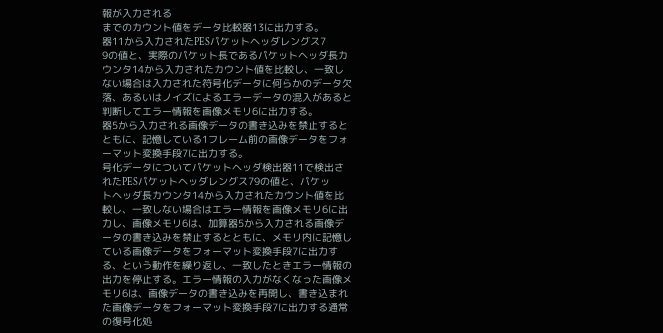報が入力される
までのカウント値をデータ比較器13に出力する。
器11から入力されたPESパケットヘッダレングス7
9の値と、実際のパケット長であるパケットヘッダ長カ
ウンタ14から入力されたカウント値を比較し、一致し
ない場合は入力された符号化データに何らかのデータ欠
落、あるいはノイズによるエラーデータの混入があると
判断してエラー情報を画像メモリ6に出力する。
器5から入力される画像データの書き込みを禁止すると
ともに、記憶している1フレーム前の画像データをフォ
ーマット変換手段7に出力する。
号化データについてパケットヘッダ検出器11で検出さ
れたPESパケットヘッダレングス79の値と、パケッ
トヘッダ長カウンタ14から入力されたカウント値を比
較し、一致しない場合はエラー情報を画像メモリ6に出
力し、画像メモリ6は、加算器5から入力される画像デ
ータの書き込みを禁止するとともに、メモリ内に記憶し
ている画像データをフォーマット変換手段7に出力す
る、という動作を繰り返し、一致したときエラー情報の
出力を停止する。エラー情報の入力がなくなった画像メ
モリ6は、画像データの書き込みを再開し、書き込まれ
た画像データをフォーマット変換手段7に出力する通常
の復号化処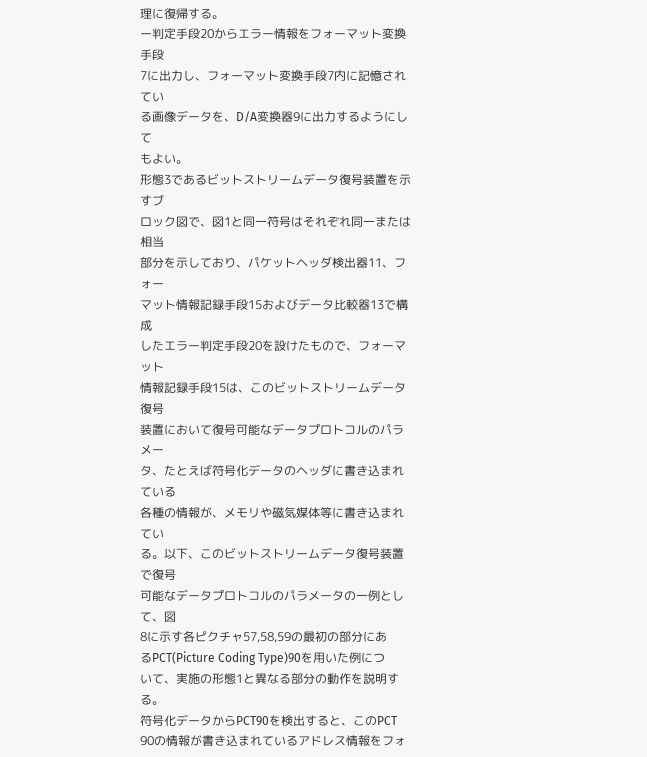理に復帰する。
ー判定手段20からエラー情報をフォーマット変換手段
7に出力し、フォーマット変換手段7内に記憶されてい
る画像データを、D/A変換器9に出力するようにして
もよい。
形態3であるビットストリームデータ復号装置を示すブ
ロック図で、図1と同一符号はそれぞれ同一または相当
部分を示しており、パケットヘッダ検出器11、フォー
マット情報記録手段15およびデータ比較器13で構成
したエラー判定手段20を設けたもので、フォーマット
情報記録手段15は、このビットストリームデータ復号
装置において復号可能なデータプロトコルのパラメー
タ、たとえば符号化データのヘッダに書き込まれている
各種の情報が、メモリや磁気媒体等に書き込まれてい
る。以下、このビットストリームデータ復号装置で復号
可能なデータプロトコルのパラメータの一例として、図
8に示す各ピクチャ57,58,59の最初の部分にあ
るPCT(Picture Coding Type)90を用いた例につ
いて、実施の形態1と異なる部分の動作を説明する。
符号化データからPCT90を検出すると、このPCT
90の情報が書き込まれているアドレス情報をフォ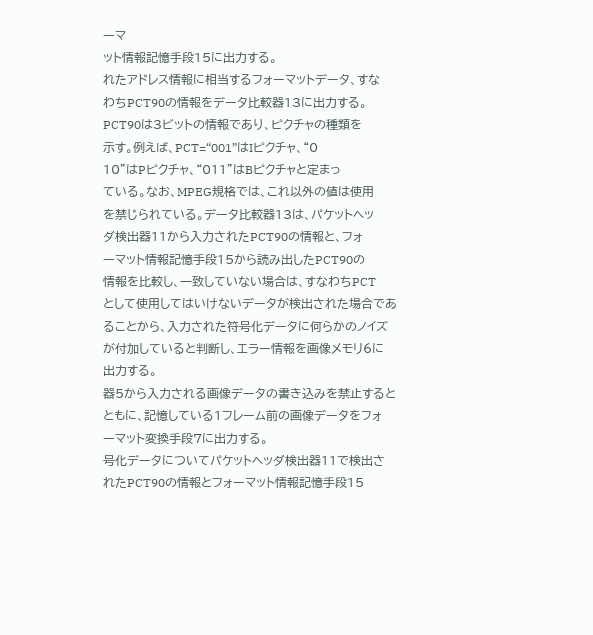ーマ
ット情報記憶手段15に出力する。
れたアドレス情報に相当するフォーマットデータ、すな
わちPCT90の情報をデータ比較器13に出力する。
PCT90は3ビットの情報であり、ピクチャの種類を
示す。例えば、PCT=“001”はIピクチャ、“0
10”はPピクチャ、“011”はBピクチャと定まっ
ている。なお、MPEG規格では、これ以外の値は使用
を禁じられている。データ比較器13は、パケットヘッ
ダ検出器11から入力されたPCT90の情報と、フォ
ーマット情報記憶手段15から読み出したPCT90の
情報を比較し、一致していない場合は、すなわちPCT
として使用してはいけないデータが検出された場合であ
ることから、入力された符号化データに何らかのノイズ
が付加していると判断し、エラー情報を画像メモリ6に
出力する。
器5から入力される画像データの書き込みを禁止すると
ともに、記憶している1フレーム前の画像データをフォ
ーマット変換手段7に出力する。
号化データについてパケットヘッダ検出器11で検出さ
れたPCT90の情報とフォーマット情報記憶手段15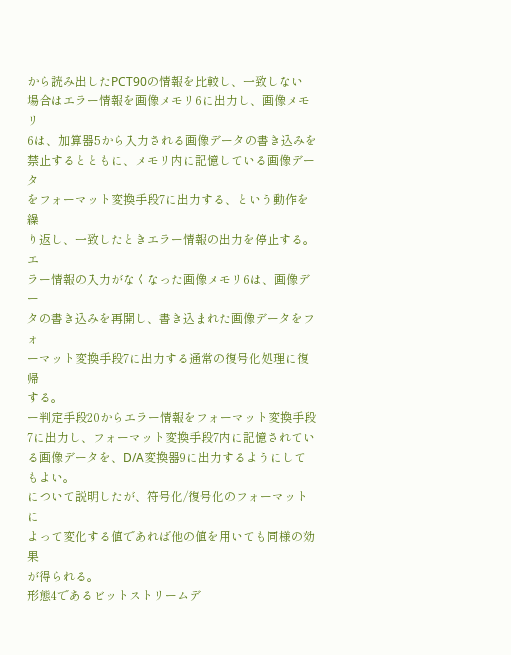から読み出したPCT90の情報を比較し、一致しない
場合はエラー情報を画像メモリ6に出力し、画像メモリ
6は、加算器5から入力される画像データの書き込みを
禁止するとともに、メモリ内に記憶している画像データ
をフォーマット変換手段7に出力する、という動作を繰
り返し、一致したときエラー情報の出力を停止する。エ
ラー情報の入力がなくなった画像メモリ6は、画像デー
タの書き込みを再開し、書き込まれた画像データをフォ
ーマット変換手段7に出力する通常の復号化処理に復帰
する。
ー判定手段20からエラー情報をフォーマット変換手段
7に出力し、フォーマット変換手段7内に記憶されてい
る画像データを、D/A変換器9に出力するようにして
もよい。
について説明したが、符号化/復号化のフォーマットに
よって変化する値であれば他の値を用いても同様の効果
が得られる。
形態4であるビットストリームデ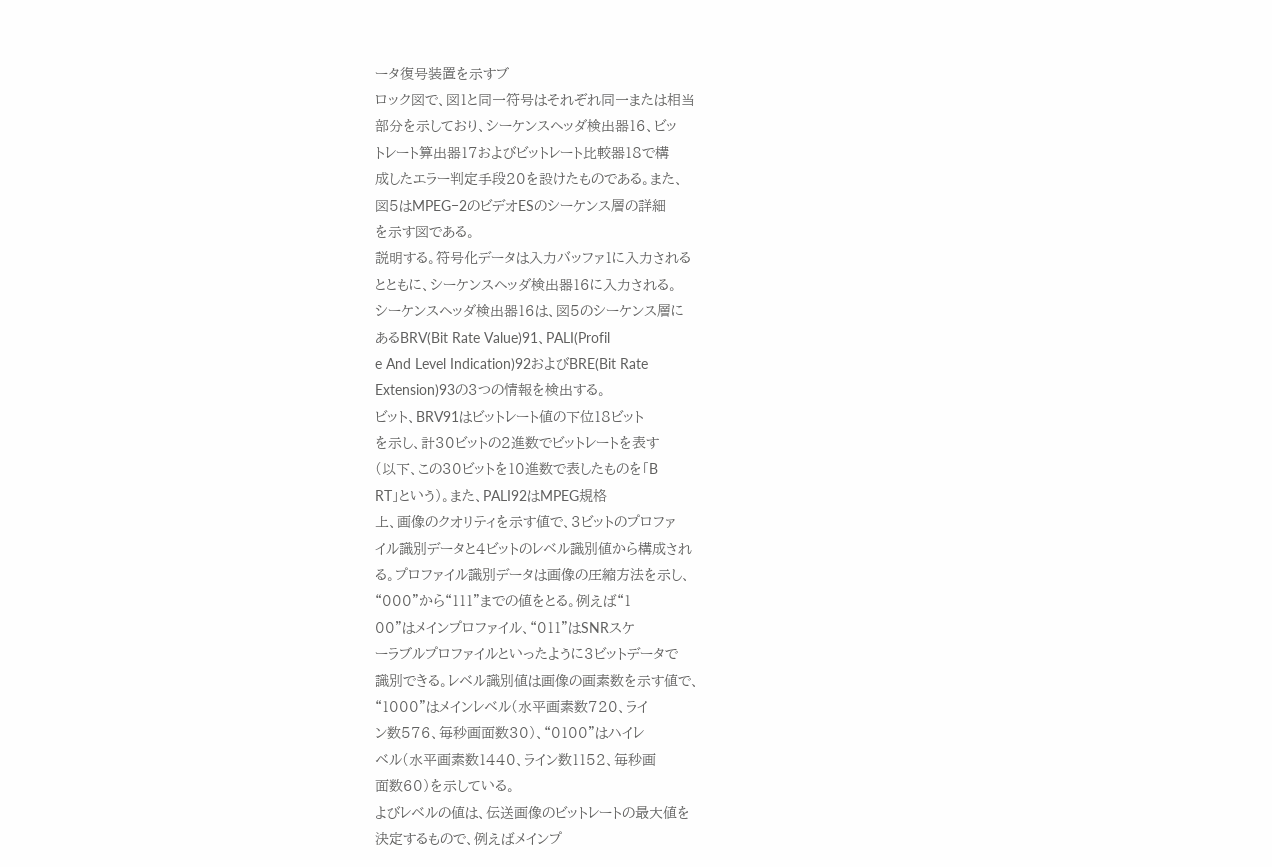ータ復号装置を示すブ
ロック図で、図1と同一符号はそれぞれ同一または相当
部分を示しており、シーケンスヘッダ検出器16、ビッ
トレート算出器17およびビットレート比較器18で構
成したエラー判定手段20を設けたものである。また、
図5はMPEG−2のビデオESのシーケンス層の詳細
を示す図である。
説明する。符号化データは入力バッファ1に入力される
とともに、シーケンスヘッダ検出器16に入力される。
シーケンスヘッダ検出器16は、図5のシーケンス層に
あるBRV(Bit Rate Value)91、PALI(Profil
e And Level Indication)92およびBRE(Bit Rate
Extension)93の3つの情報を検出する。
ビット、BRV91はビットレート値の下位18ビット
を示し、計30ビットの2進数でビットレートを表す
(以下、この30ビットを10進数で表したものを「B
RT」という)。また、PALI92はMPEG規格
上、画像のクオリティを示す値で、3ビットのプロファ
イル識別データと4ビットのレベル識別値から構成され
る。プロファイル識別データは画像の圧縮方法を示し、
“000”から“111”までの値をとる。例えば“1
00”はメインプロファイル、“011”はSNRスケ
ーラブルプロファイルといったように3ビットデータで
識別できる。レベル識別値は画像の画素数を示す値で、
“1000”はメインレベル(水平画素数720、ライ
ン数576、毎秒画面数30)、“0100”はハイレ
ベル(水平画素数1440、ライン数1152、毎秒画
面数60)を示している。
よびレベルの値は、伝送画像のビットレートの最大値を
決定するもので、例えばメインプ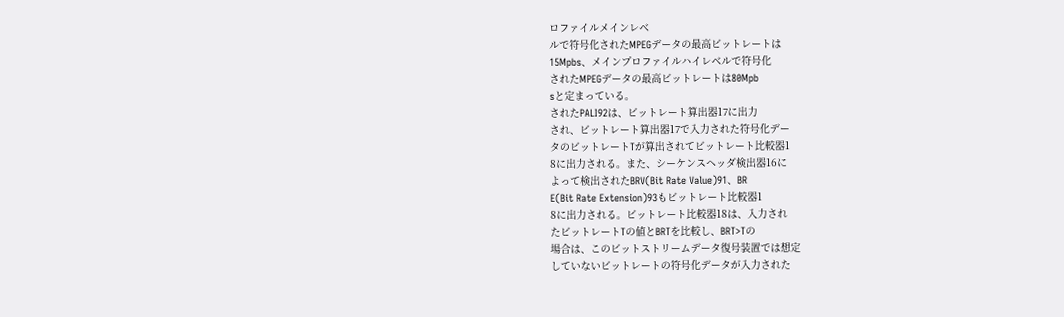ロファイルメインレベ
ルで符号化されたMPEGデータの最高ビットレートは
15Mpbs、メインプロファイルハイレベルで符号化
されたMPEGデータの最高ビットレートは80Mpb
sと定まっている。
されたPALI92は、ビットレート算出器17に出力
され、ビットレート算出器17で入力された符号化デー
タのビットレートTが算出されてビットレート比較器1
8に出力される。また、シーケンスヘッダ検出器16に
よって検出されたBRV(Bit Rate Value)91、BR
E(Bit Rate Extension)93もビットレート比較器1
8に出力される。ビットレート比較器18は、入力され
たビットレートTの値とBRTを比較し、BRT>Tの
場合は、このビットストリームデータ復号装置では想定
していないビットレートの符号化データが入力された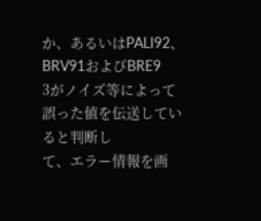か、あるいはPALI92、BRV91およびBRE9
3がノイズ等によって誤った値を伝送していると判断し
て、エラー情報を画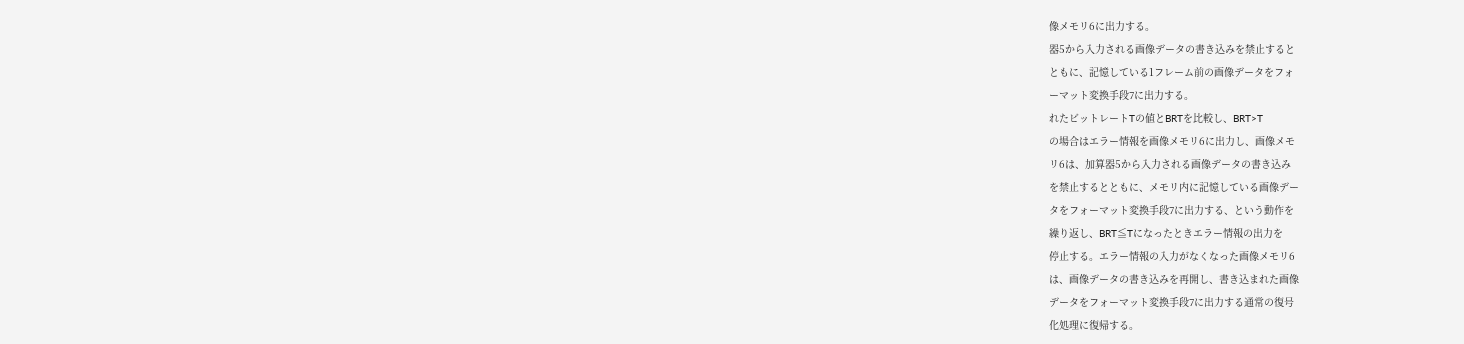像メモリ6に出力する。
器5から入力される画像データの書き込みを禁止すると
ともに、記憶している1フレーム前の画像データをフォ
ーマット変換手段7に出力する。
れたビットレートTの値とBRTを比較し、BRT>T
の場合はエラー情報を画像メモリ6に出力し、画像メモ
リ6は、加算器5から入力される画像データの書き込み
を禁止するとともに、メモリ内に記憶している画像デー
タをフォーマット変換手段7に出力する、という動作を
繰り返し、BRT≦Tになったときエラー情報の出力を
停止する。エラー情報の入力がなくなった画像メモリ6
は、画像データの書き込みを再開し、書き込まれた画像
データをフォーマット変換手段7に出力する通常の復号
化処理に復帰する。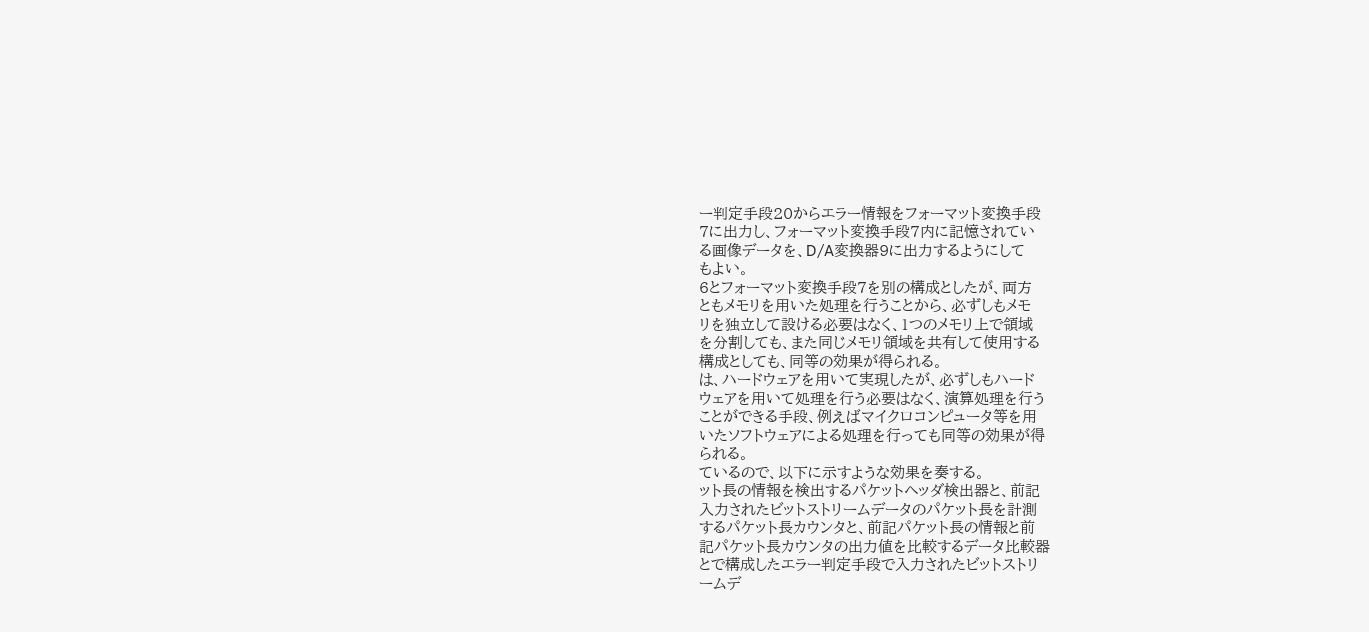ー判定手段20からエラー情報をフォーマット変換手段
7に出力し、フォーマット変換手段7内に記憶されてい
る画像データを、D/A変換器9に出力するようにして
もよい。
6とフォーマット変換手段7を別の構成としたが、両方
ともメモリを用いた処理を行うことから、必ずしもメモ
リを独立して設ける必要はなく、1つのメモリ上で領域
を分割しても、また同じメモリ領域を共有して使用する
構成としても、同等の効果が得られる。
は、ハードウェアを用いて実現したが、必ずしもハード
ウェアを用いて処理を行う必要はなく、演算処理を行う
ことができる手段、例えばマイクロコンピュータ等を用
いたソフトウェアによる処理を行っても同等の効果が得
られる。
ているので、以下に示すような効果を奏する。
ット長の情報を検出するパケットヘッダ検出器と、前記
入力されたビットストリームデータのパケット長を計測
するパケット長カウンタと、前記パケット長の情報と前
記パケット長カウンタの出力値を比較するデータ比較器
とで構成したエラー判定手段で入力されたビットストリ
ームデ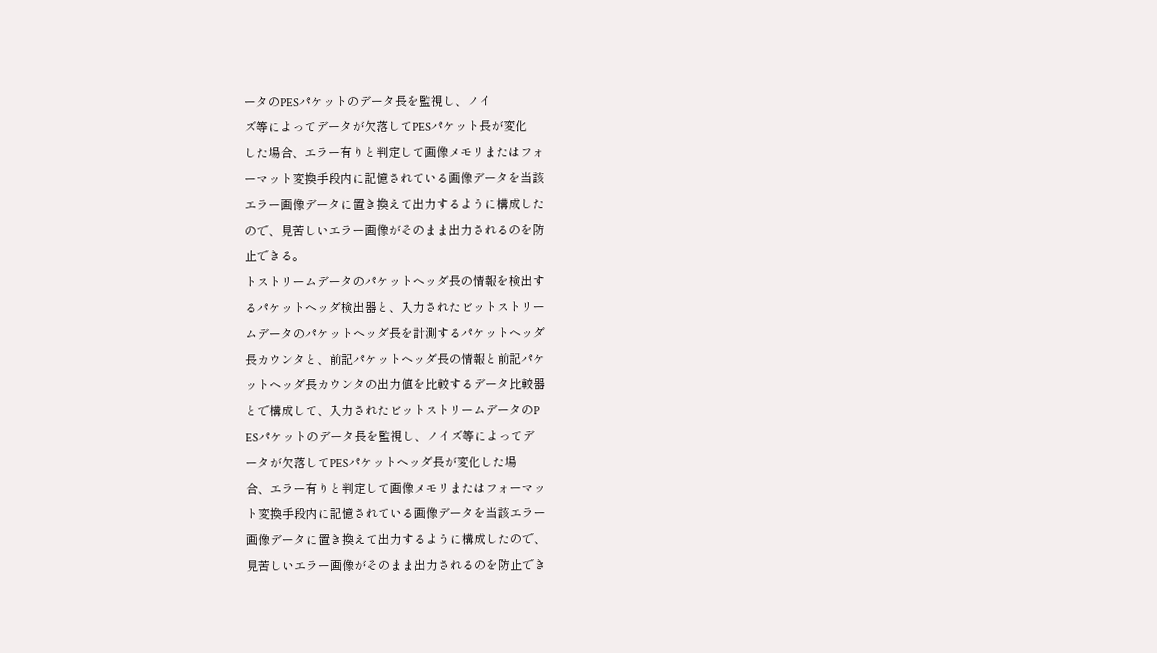ータのPESパケットのデータ長を監視し、ノイ
ズ等によってデータが欠落してPESパケット長が変化
した場合、エラー有りと判定して画像メモリまたはフォ
ーマット変換手段内に記憶されている画像データを当該
エラー画像データに置き換えて出力するように構成した
ので、見苦しいエラー画像がそのまま出力されるのを防
止できる。
トストリームデータのパケットヘッダ長の情報を検出す
るパケットヘッダ検出器と、入力されたビットストリー
ムデータのパケットヘッダ長を計測するパケットヘッダ
長カウンタと、前記パケットヘッダ長の情報と前記パケ
ットヘッダ長カウンタの出力値を比較するデータ比較器
とで構成して、入力されたビットストリームデータのP
ESパケットのデータ長を監視し、ノイズ等によってデ
ータが欠落してPESパケットヘッダ長が変化した場
合、エラー有りと判定して画像メモリまたはフォーマッ
ト変換手段内に記憶されている画像データを当該エラー
画像データに置き換えて出力するように構成したので、
見苦しいエラー画像がそのまま出力されるのを防止でき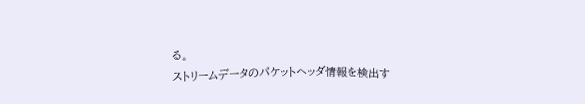る。
ストリームデータのパケットヘッダ情報を検出す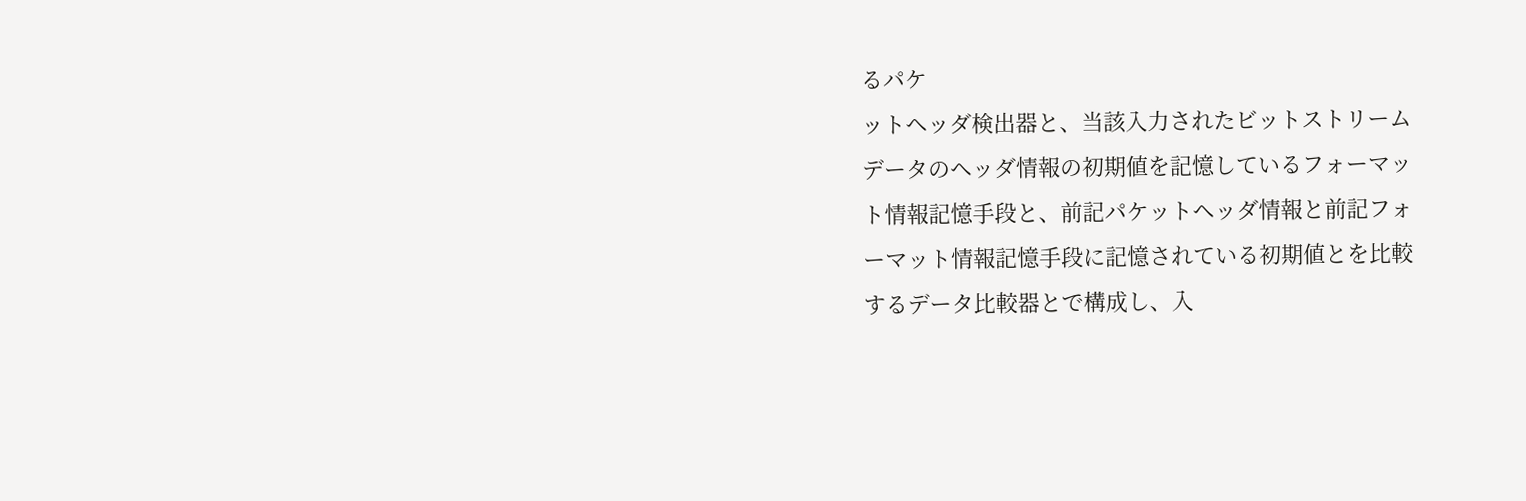るパケ
ットヘッダ検出器と、当該入力されたビットストリーム
データのヘッダ情報の初期値を記憶しているフォーマッ
ト情報記憶手段と、前記パケットヘッダ情報と前記フォ
ーマット情報記憶手段に記憶されている初期値とを比較
するデータ比較器とで構成し、入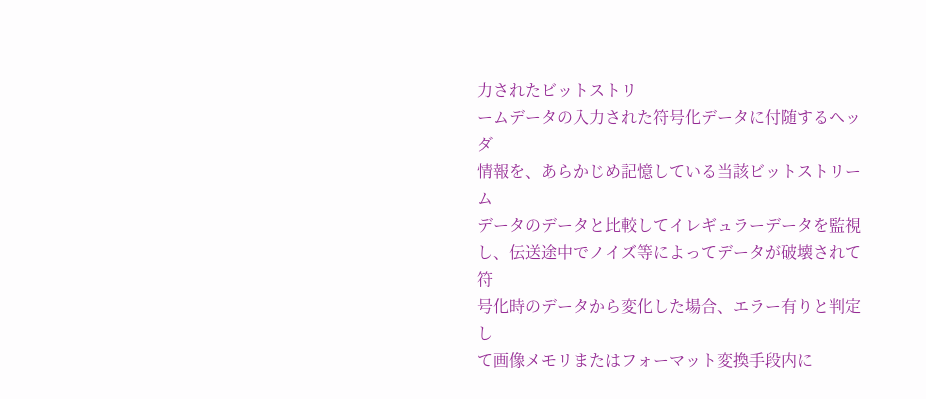力されたビットストリ
ームデータの入力された符号化データに付随するヘッダ
情報を、あらかじめ記憶している当該ビットストリーム
データのデータと比較してイレギュラーデータを監視
し、伝送途中でノイズ等によってデータが破壊されて符
号化時のデータから変化した場合、エラー有りと判定し
て画像メモリまたはフォーマット変換手段内に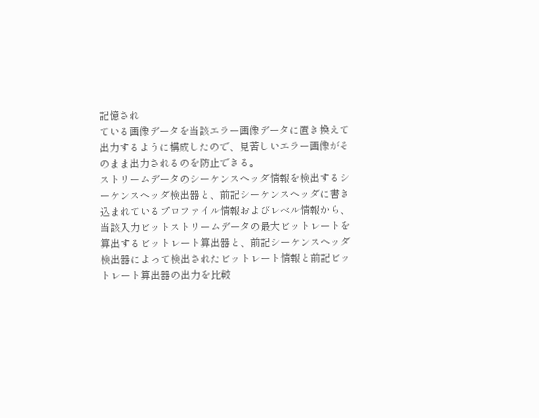記憶され
ている画像データを当該エラー画像データに置き換えて
出力するように構成したので、見苦しいエラー画像がそ
のまま出力されるのを防止できる。
ストリームデータのシーケンスヘッダ情報を検出するシ
ーケンスヘッダ検出器と、前記シーケンスヘッダに書き
込まれているプロファイル情報およびレベル情報から、
当該入力ビットストリームデータの最大ビットレートを
算出するビットレート算出器と、前記シーケンスヘッダ
検出器によって検出されたビットレート情報と前記ビッ
トレート算出器の出力を比較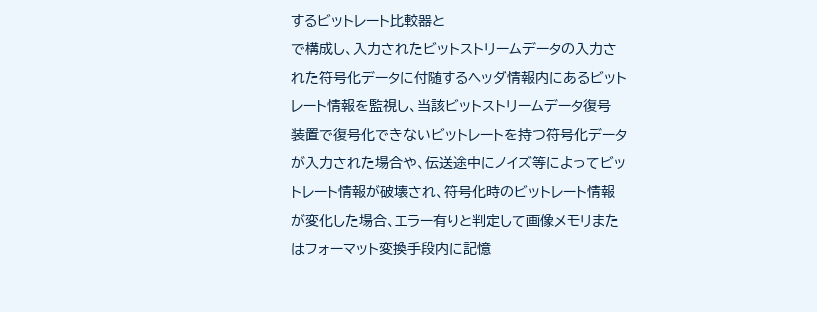するビットレート比較器と
で構成し、入力されたビットストリームデータの入力さ
れた符号化データに付随するヘッダ情報内にあるビット
レート情報を監視し、当該ビットストリームデータ復号
装置で復号化できないビットレートを持つ符号化データ
が入力された場合や、伝送途中にノイズ等によってビッ
トレート情報が破壊され、符号化時のビットレート情報
が変化した場合、エラー有りと判定して画像メモリまた
はフォーマット変換手段内に記憶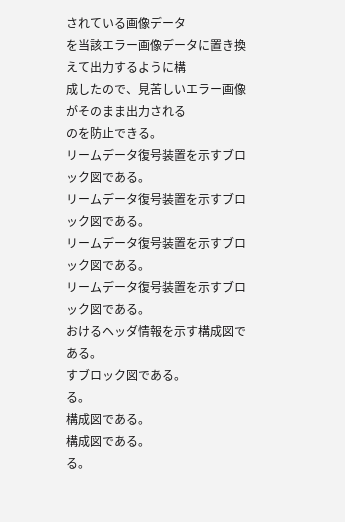されている画像データ
を当該エラー画像データに置き換えて出力するように構
成したので、見苦しいエラー画像がそのまま出力される
のを防止できる。
リームデータ復号装置を示すブロック図である。
リームデータ復号装置を示すブロック図である。
リームデータ復号装置を示すブロック図である。
リームデータ復号装置を示すブロック図である。
おけるヘッダ情報を示す構成図である。
すブロック図である。
る。
構成図である。
構成図である。
る。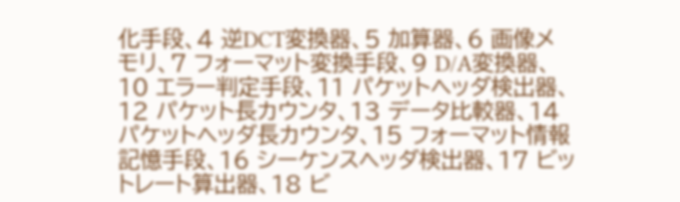化手段、4 逆DCT変換器、5 加算器、6 画像メ
モリ、7 フォーマット変換手段、9 D/A変換器、
10 エラー判定手段、11 パケットヘッダ検出器、
12 パケット長カウンタ、13 データ比較器、14
パケットヘッダ長カウンタ、15 フォーマット情報
記憶手段、16 シーケンスヘッダ検出器、17 ビッ
トレート算出器、18 ビ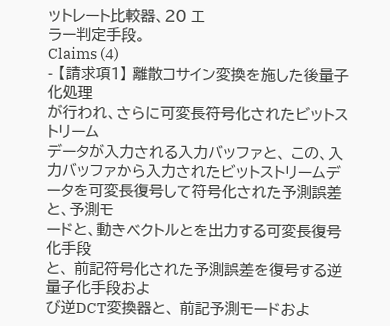ットレート比較器、20 エ
ラー判定手段。
Claims (4)
- 【請求項1】 離散コサイン変換を施した後量子化処理
が行われ、さらに可変長符号化されたビットストリーム
データが入力される入力バッファと、 この、入力バッファから入力されたビットストリームデ
ータを可変長復号して符号化された予測誤差と、予測モ
ードと、動きベクトルとを出力する可変長復号化手段
と、 前記符号化された予測誤差を復号する逆量子化手段およ
び逆DCT変換器と、 前記予測モードおよ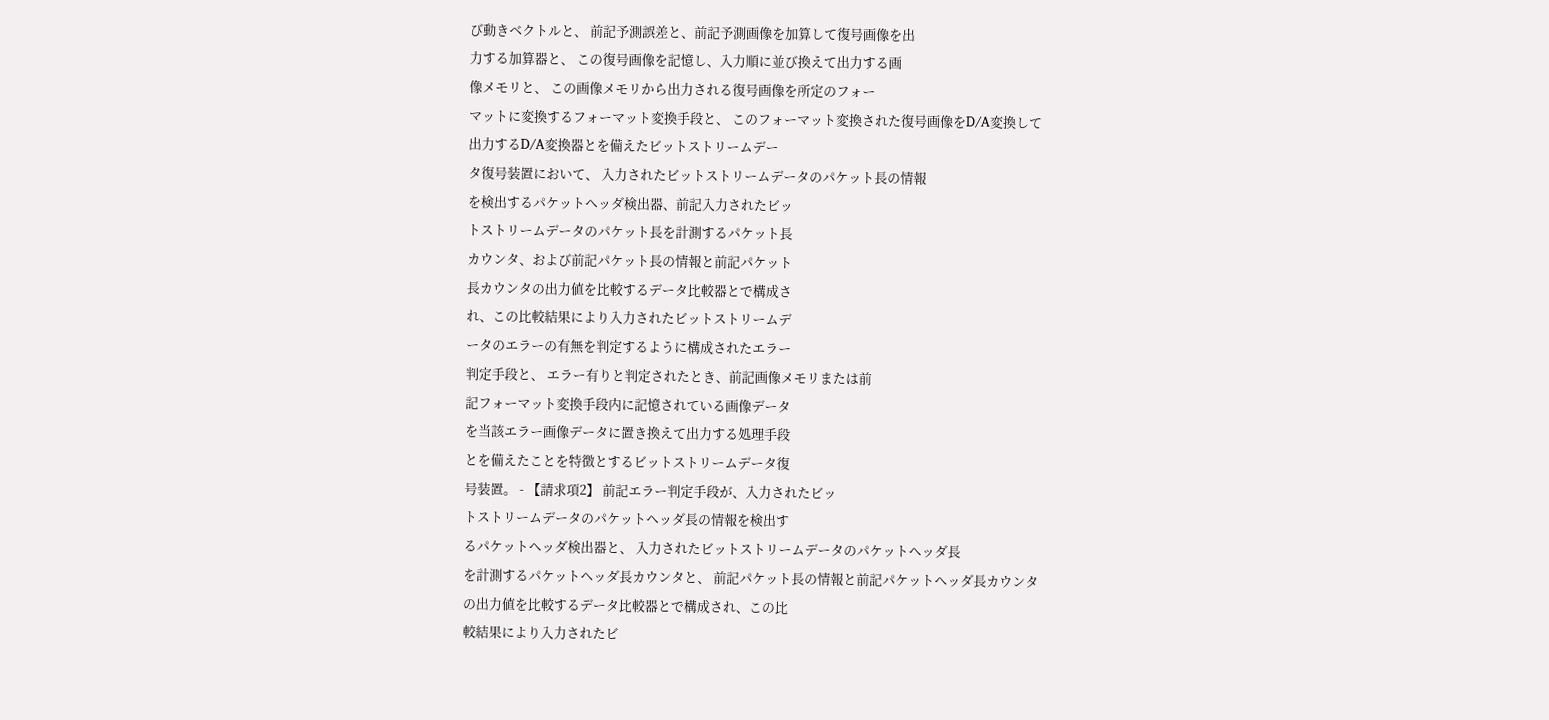び動きベクトルと、 前記予測誤差と、前記予測画像を加算して復号画像を出
力する加算器と、 この復号画像を記憶し、入力順に並び換えて出力する画
像メモリと、 この画像メモリから出力される復号画像を所定のフォー
マットに変換するフォーマット変換手段と、 このフォーマット変換された復号画像をD/A変換して
出力するD/A変換器とを備えたビットストリームデー
タ復号装置において、 入力されたビットストリームデータのパケット長の情報
を検出するパケットヘッダ検出器、前記入力されたビッ
トストリームデータのパケット長を計測するパケット長
カウンタ、および前記パケット長の情報と前記パケット
長カウンタの出力値を比較するデータ比較器とで構成さ
れ、この比較結果により入力されたビットストリームデ
ータのエラーの有無を判定するように構成されたエラー
判定手段と、 エラー有りと判定されたとき、前記画像メモリまたは前
記フォーマット変換手段内に記憶されている画像データ
を当該エラー画像データに置き換えて出力する処理手段
とを備えたことを特徴とするビットストリームデータ復
号装置。 - 【請求項2】 前記エラー判定手段が、入力されたビッ
トストリームデータのパケットヘッダ長の情報を検出す
るパケットヘッダ検出器と、 入力されたビットストリームデータのパケットヘッダ長
を計測するパケットヘッダ長カウンタと、 前記パケット長の情報と前記パケットヘッダ長カウンタ
の出力値を比較するデータ比較器とで構成され、この比
較結果により入力されたビ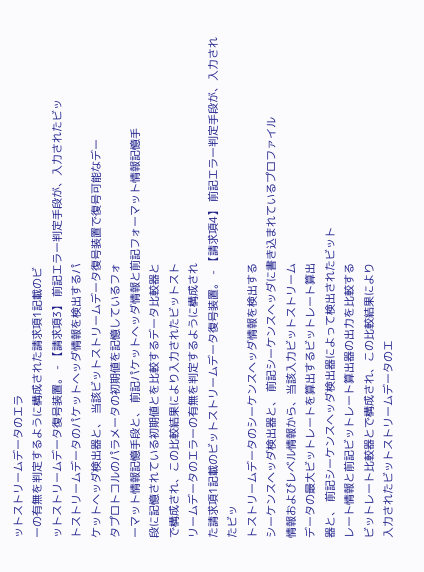ットストリームデータのエラ
ーの有無を判定するように構成された請求項1記載のビ
ットストリームデータ復号装置。 - 【請求項3】 前記エラー判定手段が、入力されたビッ
トストリームデータのパケットヘッダ情報を検出するパ
ケットヘッダ検出器と、 当該ビットストリームデータ復号装置で復号可能なデー
タプロトコルのパラメータの初期値を記憶しているフォ
ーマット情報記憶手段と、 前記パケットヘッダ情報と前記フォーマット情報記憶手
段に記憶されている初期値とを比較するデータ比較器と
で構成され、この比較結果により入力されたビットスト
リームデータのエラーの有無を判定するように構成され
た請求項1記載のビットストリームデータ復号装置。 - 【請求項4】 前記エラー判定手段が、入力されたビッ
トストリームデータのシーケンスヘッダ情報を検出する
シーケンスヘッダ検出器と、 前記シーケンスヘッダに書き込まれているプロファイル
情報およびレベル情報から、当該入力ビットストリーム
データの最大ビットレートを算出するビットレート算出
器と、 前記シーケンスヘッダ検出器によって検出されたビット
レート情報と前記ビットレート算出器の出力を比較する
ビットレート比較器とで構成され、この比較結果により
入力されたビットストリームデータのエ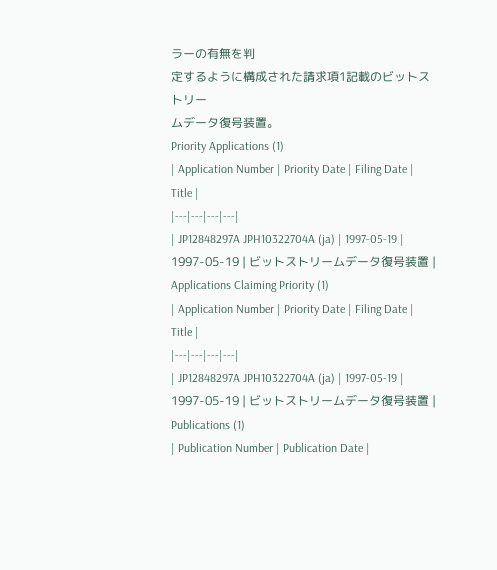ラーの有無を判
定するように構成された請求項1記載のビットストリー
ムデータ復号装置。
Priority Applications (1)
| Application Number | Priority Date | Filing Date | Title |
|---|---|---|---|
| JP12848297A JPH10322704A (ja) | 1997-05-19 | 1997-05-19 | ビットストリームデータ復号装置 |
Applications Claiming Priority (1)
| Application Number | Priority Date | Filing Date | Title |
|---|---|---|---|
| JP12848297A JPH10322704A (ja) | 1997-05-19 | 1997-05-19 | ビットストリームデータ復号装置 |
Publications (1)
| Publication Number | Publication Date |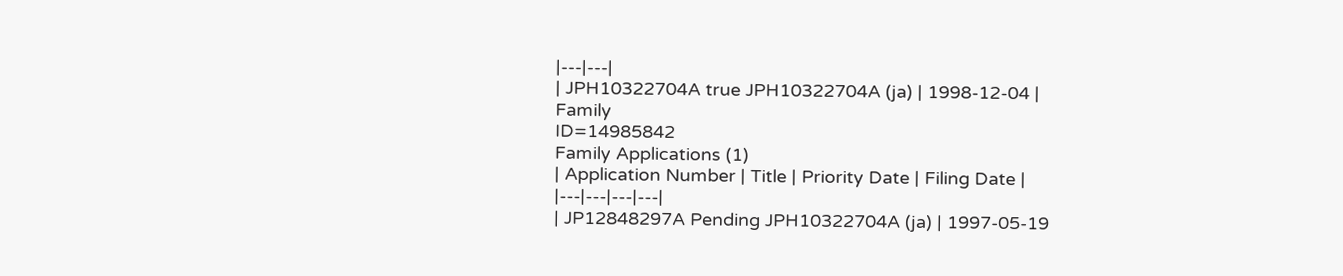|---|---|
| JPH10322704A true JPH10322704A (ja) | 1998-12-04 |
Family
ID=14985842
Family Applications (1)
| Application Number | Title | Priority Date | Filing Date |
|---|---|---|---|
| JP12848297A Pending JPH10322704A (ja) | 1997-05-19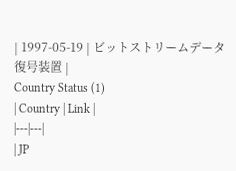| 1997-05-19 | ビットストリームデータ復号装置 |
Country Status (1)
| Country | Link |
|---|---|
| JP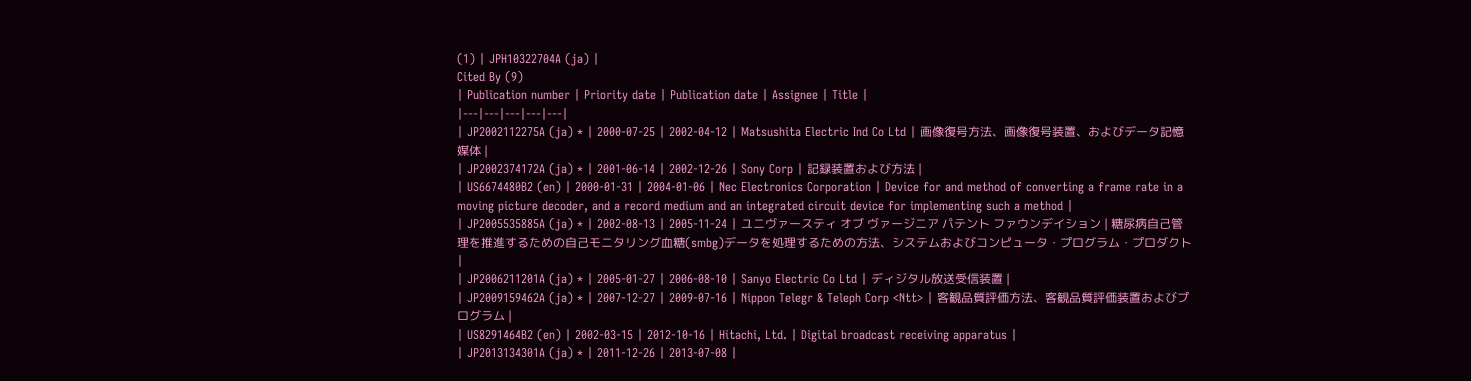(1) | JPH10322704A (ja) |
Cited By (9)
| Publication number | Priority date | Publication date | Assignee | Title |
|---|---|---|---|---|
| JP2002112275A (ja) * | 2000-07-25 | 2002-04-12 | Matsushita Electric Ind Co Ltd | 画像復号方法、画像復号装置、およびデータ記憶媒体 |
| JP2002374172A (ja) * | 2001-06-14 | 2002-12-26 | Sony Corp | 記録装置および方法 |
| US6674480B2 (en) | 2000-01-31 | 2004-01-06 | Nec Electronics Corporation | Device for and method of converting a frame rate in a moving picture decoder, and a record medium and an integrated circuit device for implementing such a method |
| JP2005535885A (ja) * | 2002-08-13 | 2005-11-24 | ユニヴァースティ オブ ヴァージニア パテント ファウンデイション | 糖尿病自己管理を推進するための自己モニタリング血糖(smbg)データを処理するための方法、システムおよびコンピュータ・プログラム・プロダクト |
| JP2006211201A (ja) * | 2005-01-27 | 2006-08-10 | Sanyo Electric Co Ltd | ディジタル放送受信装置 |
| JP2009159462A (ja) * | 2007-12-27 | 2009-07-16 | Nippon Telegr & Teleph Corp <Ntt> | 客観品質評価方法、客観品質評価装置およびプログラム |
| US8291464B2 (en) | 2002-03-15 | 2012-10-16 | Hitachi, Ltd. | Digital broadcast receiving apparatus |
| JP2013134301A (ja) * | 2011-12-26 | 2013-07-08 |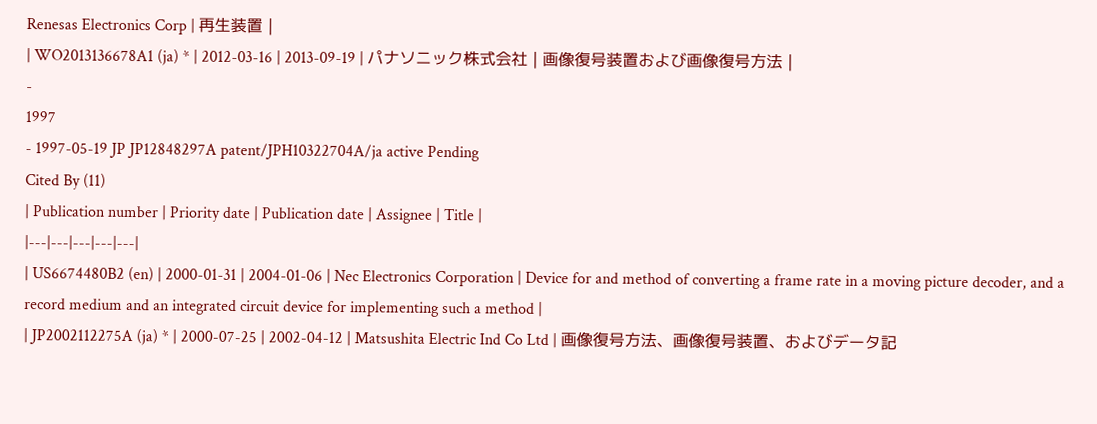Renesas Electronics Corp | 再生装置 |
| WO2013136678A1 (ja) * | 2012-03-16 | 2013-09-19 | パナソニック株式会社 | 画像復号装置および画像復号方法 |
-
1997
- 1997-05-19 JP JP12848297A patent/JPH10322704A/ja active Pending
Cited By (11)
| Publication number | Priority date | Publication date | Assignee | Title |
|---|---|---|---|---|
| US6674480B2 (en) | 2000-01-31 | 2004-01-06 | Nec Electronics Corporation | Device for and method of converting a frame rate in a moving picture decoder, and a record medium and an integrated circuit device for implementing such a method |
| JP2002112275A (ja) * | 2000-07-25 | 2002-04-12 | Matsushita Electric Ind Co Ltd | 画像復号方法、画像復号装置、およびデータ記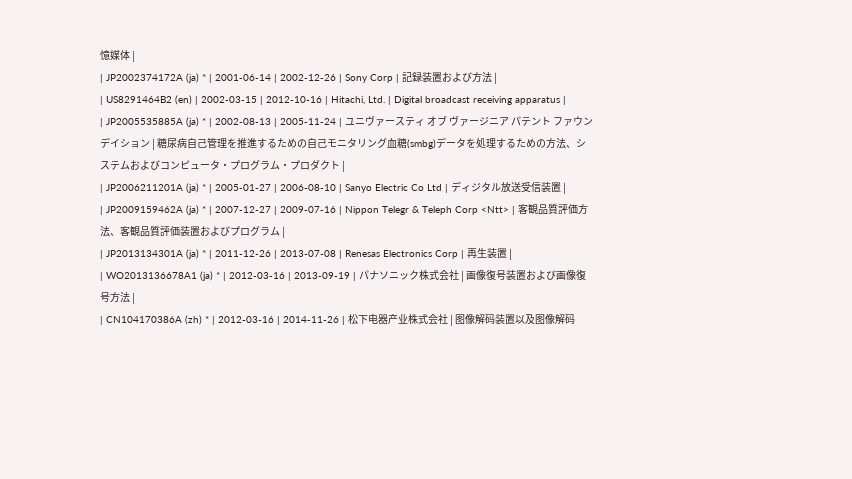憶媒体 |
| JP2002374172A (ja) * | 2001-06-14 | 2002-12-26 | Sony Corp | 記録装置および方法 |
| US8291464B2 (en) | 2002-03-15 | 2012-10-16 | Hitachi, Ltd. | Digital broadcast receiving apparatus |
| JP2005535885A (ja) * | 2002-08-13 | 2005-11-24 | ユニヴァースティ オブ ヴァージニア パテント ファウンデイション | 糖尿病自己管理を推進するための自己モニタリング血糖(smbg)データを処理するための方法、システムおよびコンピュータ・プログラム・プロダクト |
| JP2006211201A (ja) * | 2005-01-27 | 2006-08-10 | Sanyo Electric Co Ltd | ディジタル放送受信装置 |
| JP2009159462A (ja) * | 2007-12-27 | 2009-07-16 | Nippon Telegr & Teleph Corp <Ntt> | 客観品質評価方法、客観品質評価装置およびプログラム |
| JP2013134301A (ja) * | 2011-12-26 | 2013-07-08 | Renesas Electronics Corp | 再生装置 |
| WO2013136678A1 (ja) * | 2012-03-16 | 2013-09-19 | パナソニック株式会社 | 画像復号装置および画像復号方法 |
| CN104170386A (zh) * | 2012-03-16 | 2014-11-26 | 松下电器产业株式会社 | 图像解码装置以及图像解码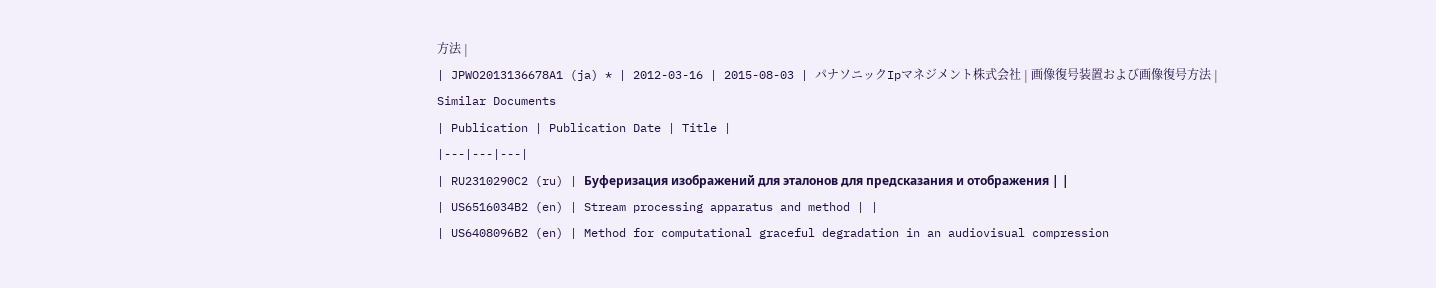方法 |
| JPWO2013136678A1 (ja) * | 2012-03-16 | 2015-08-03 | パナソニックIpマネジメント株式会社 | 画像復号装置および画像復号方法 |
Similar Documents
| Publication | Publication Date | Title |
|---|---|---|
| RU2310290C2 (ru) | Буферизация изображений для эталонов для предсказания и отображения | |
| US6516034B2 (en) | Stream processing apparatus and method | |
| US6408096B2 (en) | Method for computational graceful degradation in an audiovisual compression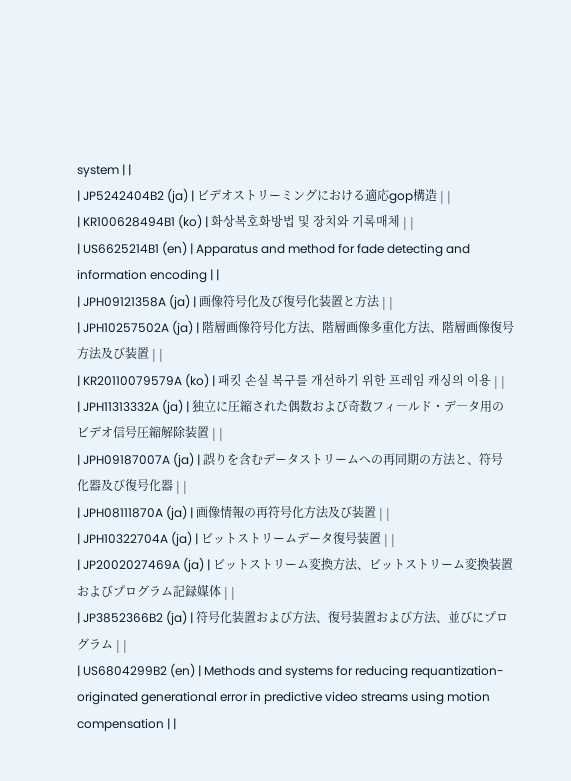system | |
| JP5242404B2 (ja) | ビデオストリーミングにおける適応gop構造 | |
| KR100628494B1 (ko) | 화상복호화방법 및 장치와 기록매체 | |
| US6625214B1 (en) | Apparatus and method for fade detecting and information encoding | |
| JPH09121358A (ja) | 画像符号化及び復号化装置と方法 | |
| JPH10257502A (ja) | 階層画像符号化方法、階層画像多重化方法、階層画像復号方法及び装置 | |
| KR20110079579A (ko) | 패킷 손실 복구를 개선하기 위한 프레임 캐싱의 이용 | |
| JPH11313332A (ja) | 独立に圧縮された偶数および奇数フィ―ルド・デ―タ用のビデオ信号圧縮解除装置 | |
| JPH09187007A (ja) | 誤りを含むデータストリームへの再同期の方法と、符号化器及び復号化器 | |
| JPH08111870A (ja) | 画像情報の再符号化方法及び装置 | |
| JPH10322704A (ja) | ビットストリームデータ復号装置 | |
| JP2002027469A (ja) | ビットストリーム変換方法、ビットストリーム変換装置およびプログラム記録媒体 | |
| JP3852366B2 (ja) | 符号化装置および方法、復号装置および方法、並びにプログラム | |
| US6804299B2 (en) | Methods and systems for reducing requantization-originated generational error in predictive video streams using motion compensation | |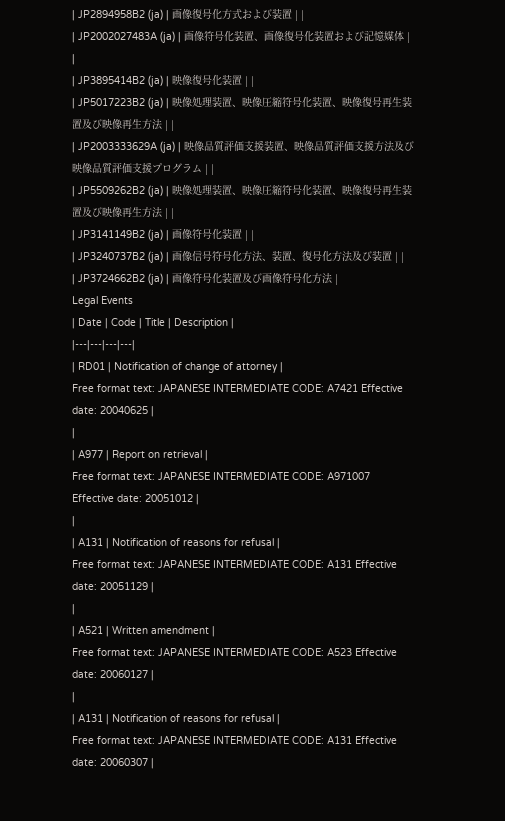| JP2894958B2 (ja) | 画像復号化方式および装置 | |
| JP2002027483A (ja) | 画像符号化装置、画像復号化装置および記憶媒体 | |
| JP3895414B2 (ja) | 映像復号化装置 | |
| JP5017223B2 (ja) | 映像処理装置、映像圧縮符号化装置、映像復号再生装置及び映像再生方法 | |
| JP2003333629A (ja) | 映像品質評価支援装置、映像品質評価支援方法及び映像品質評価支援プログラム | |
| JP5509262B2 (ja) | 映像処理装置、映像圧縮符号化装置、映像復号再生装置及び映像再生方法 | |
| JP3141149B2 (ja) | 画像符号化装置 | |
| JP3240737B2 (ja) | 画像信号符号化方法、装置、復号化方法及び装置 | |
| JP3724662B2 (ja) | 画像符号化装置及び画像符号化方法 |
Legal Events
| Date | Code | Title | Description |
|---|---|---|---|
| RD01 | Notification of change of attorney |
Free format text: JAPANESE INTERMEDIATE CODE: A7421 Effective date: 20040625 |
|
| A977 | Report on retrieval |
Free format text: JAPANESE INTERMEDIATE CODE: A971007 Effective date: 20051012 |
|
| A131 | Notification of reasons for refusal |
Free format text: JAPANESE INTERMEDIATE CODE: A131 Effective date: 20051129 |
|
| A521 | Written amendment |
Free format text: JAPANESE INTERMEDIATE CODE: A523 Effective date: 20060127 |
|
| A131 | Notification of reasons for refusal |
Free format text: JAPANESE INTERMEDIATE CODE: A131 Effective date: 20060307 |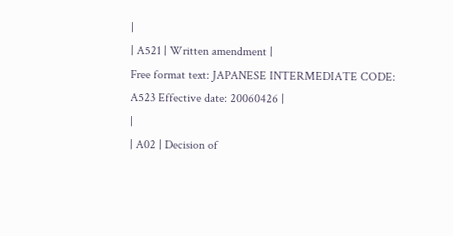|
| A521 | Written amendment |
Free format text: JAPANESE INTERMEDIATE CODE: A523 Effective date: 20060426 |
|
| A02 | Decision of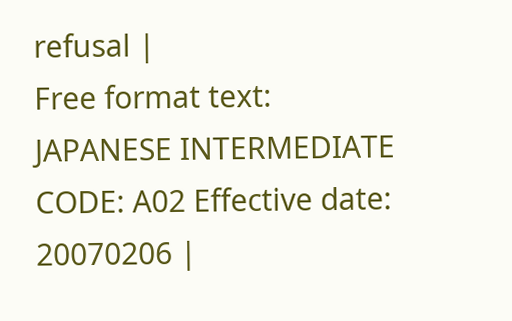refusal |
Free format text: JAPANESE INTERMEDIATE CODE: A02 Effective date: 20070206 |